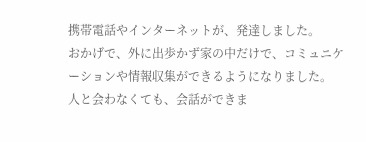携帯電話やインターネットが、発達しました。
おかげで、外に出歩かず家の中だけで、コミュニケーションや情報収集ができるようになりました。
人と会わなくても、会話ができま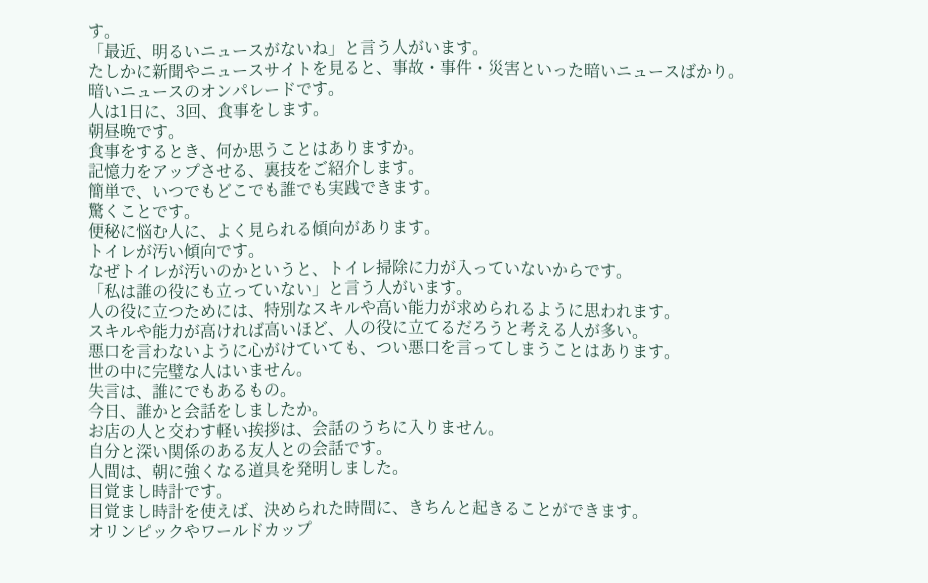す。
「最近、明るいニュースがないね」と言う人がいます。
たしかに新聞やニュースサイトを見ると、事故・事件・災害といった暗いニュースばかり。
暗いニュースのオンパレードです。
人は1日に、3回、食事をします。
朝昼晩です。
食事をするとき、何か思うことはありますか。
記憶力をアップさせる、裏技をご紹介します。
簡単で、いつでもどこでも誰でも実践できます。
驚くことです。
便秘に悩む人に、よく見られる傾向があります。
トイレが汚い傾向です。
なぜトイレが汚いのかというと、トイレ掃除に力が入っていないからです。
「私は誰の役にも立っていない」と言う人がいます。
人の役に立つためには、特別なスキルや高い能力が求められるように思われます。
スキルや能力が高ければ高いほど、人の役に立てるだろうと考える人が多い。
悪口を言わないように心がけていても、つい悪口を言ってしまうことはあります。
世の中に完璧な人はいません。
失言は、誰にでもあるもの。
今日、誰かと会話をしましたか。
お店の人と交わす軽い挨拶は、会話のうちに入りません。
自分と深い関係のある友人との会話です。
人間は、朝に強くなる道具を発明しました。
目覚まし時計です。
目覚まし時計を使えば、決められた時間に、きちんと起きることができます。
オリンピックやワールドカップ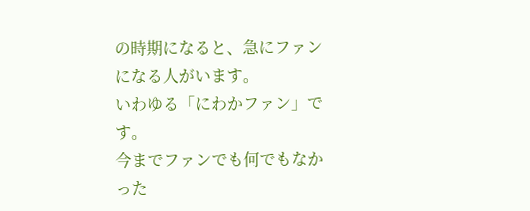の時期になると、急にファンになる人がいます。
いわゆる「にわかファン」です。
今までファンでも何でもなかった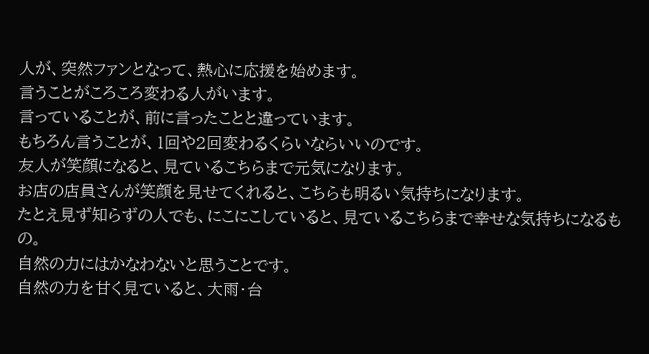人が、突然ファンとなって、熱心に応援を始めます。
言うことがころころ変わる人がいます。
言っていることが、前に言ったことと違っています。
もちろん言うことが、1回や2回変わるくらいならいいのです。
友人が笑顔になると、見ているこちらまで元気になります。
お店の店員さんが笑顔を見せてくれると、こちらも明るい気持ちになります。
たとえ見ず知らずの人でも、にこにこしていると、見ているこちらまで幸せな気持ちになるもの。
自然の力にはかなわないと思うことです。
自然の力を甘く見ていると、大雨・台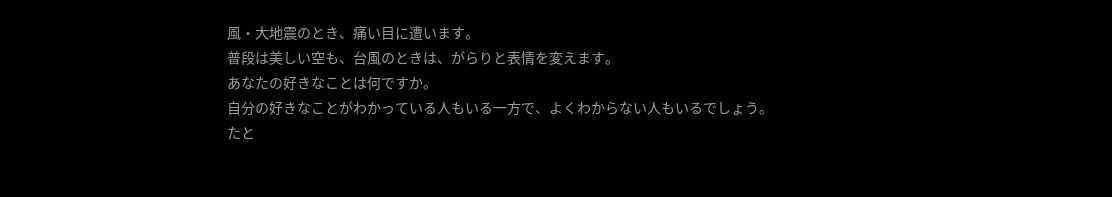風・大地震のとき、痛い目に遭います。
普段は美しい空も、台風のときは、がらりと表情を変えます。
あなたの好きなことは何ですか。
自分の好きなことがわかっている人もいる一方で、よくわからない人もいるでしょう。
たと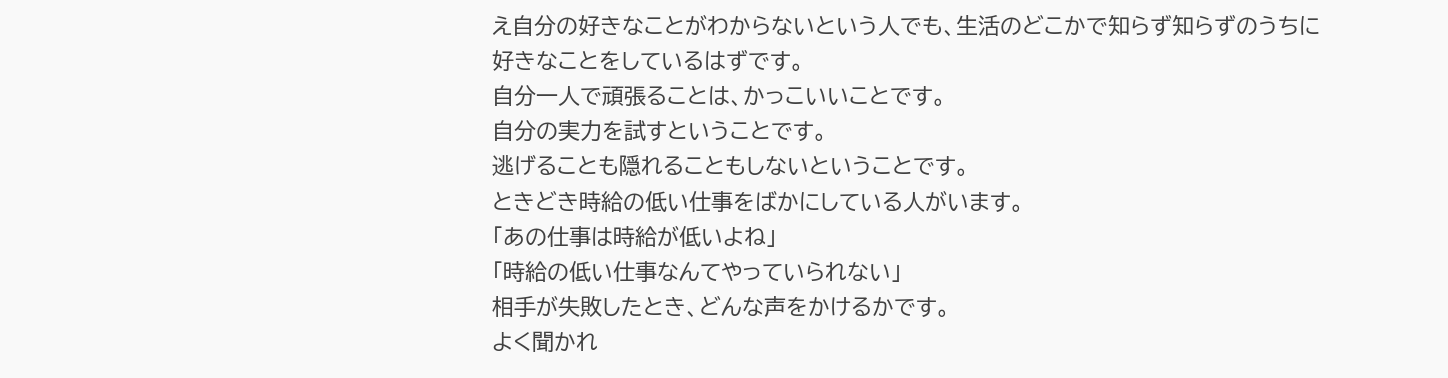え自分の好きなことがわからないという人でも、生活のどこかで知らず知らずのうちに好きなことをしているはずです。
自分一人で頑張ることは、かっこいいことです。
自分の実力を試すということです。
逃げることも隠れることもしないということです。
ときどき時給の低い仕事をばかにしている人がいます。
「あの仕事は時給が低いよね」
「時給の低い仕事なんてやっていられない」
相手が失敗したとき、どんな声をかけるかです。
よく聞かれ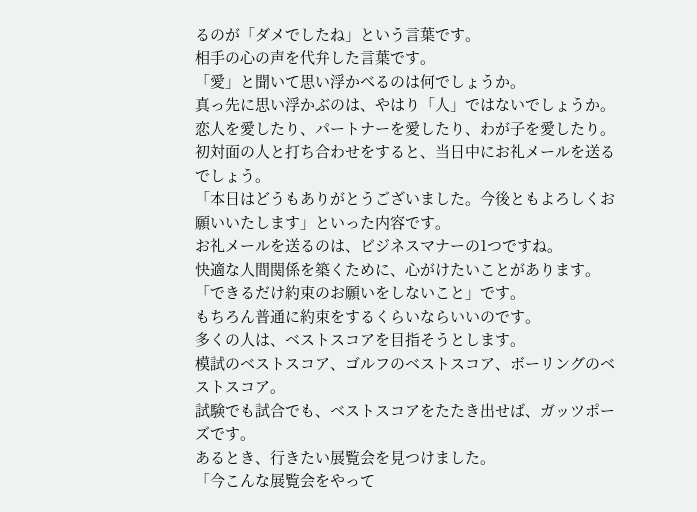るのが「ダメでしたね」という言葉です。
相手の心の声を代弁した言葉です。
「愛」と聞いて思い浮かべるのは何でしょうか。
真っ先に思い浮かぶのは、やはり「人」ではないでしょうか。
恋人を愛したり、パートナーを愛したり、わが子を愛したり。
初対面の人と打ち合わせをすると、当日中にお礼メールを送るでしょう。
「本日はどうもありがとうございました。今後ともよろしくお願いいたします」といった内容です。
お礼メールを送るのは、ビジネスマナーの1つですね。
快適な人間関係を築くために、心がけたいことがあります。
「できるだけ約束のお願いをしないこと」です。
もちろん普通に約束をするくらいならいいのです。
多くの人は、ベストスコアを目指そうとします。
模試のベストスコア、ゴルフのベストスコア、ボーリングのベストスコア。
試験でも試合でも、ベストスコアをたたき出せば、ガッツポーズです。
あるとき、行きたい展覧会を見つけました。
「今こんな展覧会をやって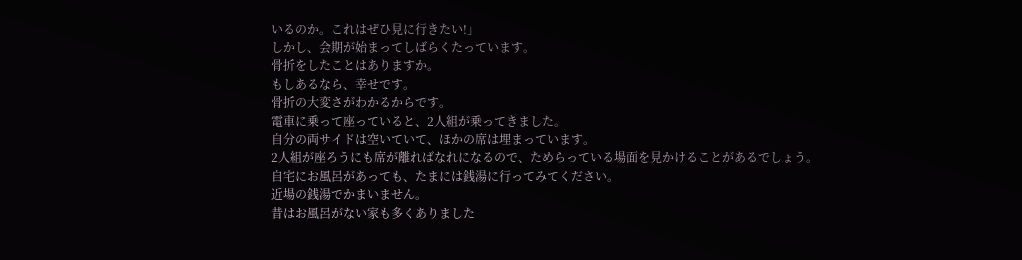いるのか。これはぜひ見に行きたい!」
しかし、会期が始まってしばらくたっています。
骨折をしたことはありますか。
もしあるなら、幸せです。
骨折の大変さがわかるからです。
電車に乗って座っていると、2人組が乗ってきました。
自分の両サイドは空いていて、ほかの席は埋まっています。
2人組が座ろうにも席が離ればなれになるので、ためらっている場面を見かけることがあるでしょう。
自宅にお風呂があっても、たまには銭湯に行ってみてください。
近場の銭湯でかまいません。
昔はお風呂がない家も多くありました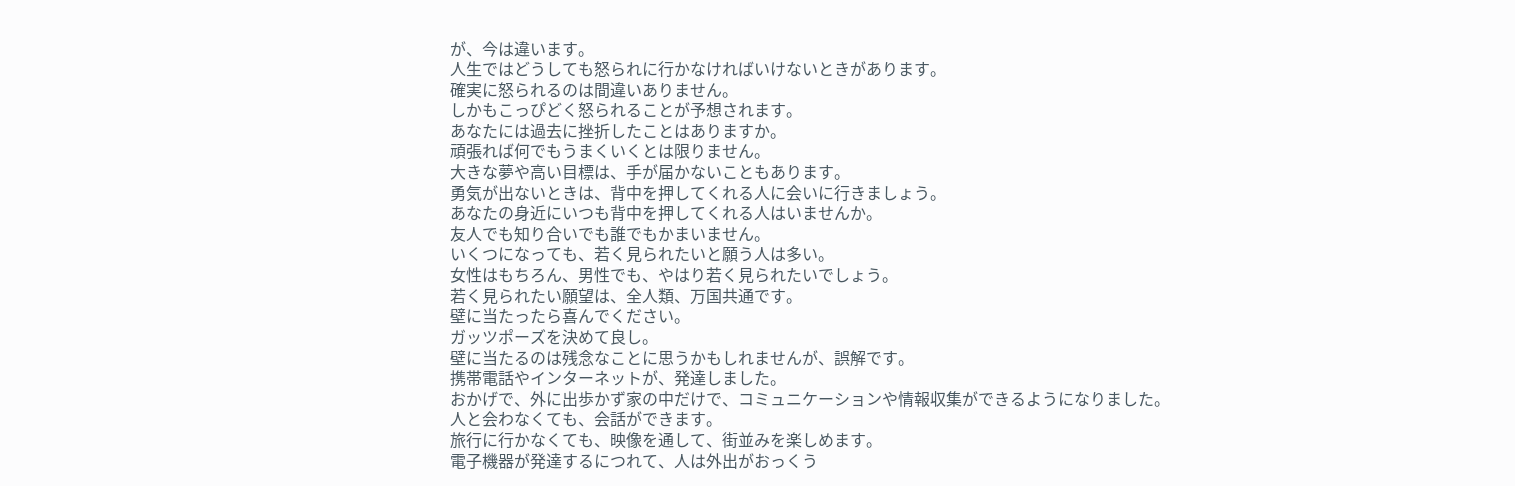が、今は違います。
人生ではどうしても怒られに行かなければいけないときがあります。
確実に怒られるのは間違いありません。
しかもこっぴどく怒られることが予想されます。
あなたには過去に挫折したことはありますか。
頑張れば何でもうまくいくとは限りません。
大きな夢や高い目標は、手が届かないこともあります。
勇気が出ないときは、背中を押してくれる人に会いに行きましょう。
あなたの身近にいつも背中を押してくれる人はいませんか。
友人でも知り合いでも誰でもかまいません。
いくつになっても、若く見られたいと願う人は多い。
女性はもちろん、男性でも、やはり若く見られたいでしょう。
若く見られたい願望は、全人類、万国共通です。
壁に当たったら喜んでください。
ガッツポーズを決めて良し。
壁に当たるのは残念なことに思うかもしれませんが、誤解です。
携帯電話やインターネットが、発達しました。
おかげで、外に出歩かず家の中だけで、コミュニケーションや情報収集ができるようになりました。
人と会わなくても、会話ができます。
旅行に行かなくても、映像を通して、街並みを楽しめます。
電子機器が発達するにつれて、人は外出がおっくう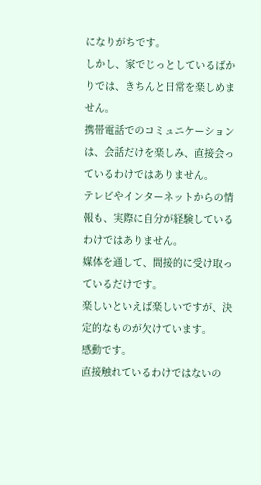になりがちです。
しかし、家でじっとしているばかりでは、きちんと日常を楽しめません。
携帯電話でのコミュニケーションは、会話だけを楽しみ、直接会っているわけではありません。
テレビやインターネットからの情報も、実際に自分が経験しているわけではありません。
媒体を通して、間接的に受け取っているだけです。
楽しいといえば楽しいですが、決定的なものが欠けています。
感動です。
直接触れているわけではないの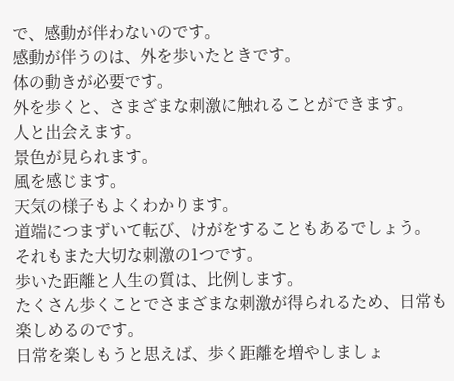で、感動が伴わないのです。
感動が伴うのは、外を歩いたときです。
体の動きが必要です。
外を歩くと、さまざまな刺激に触れることができます。
人と出会えます。
景色が見られます。
風を感じます。
天気の様子もよくわかります。
道端につまずいて転び、けがをすることもあるでしょう。
それもまた大切な刺激の1つです。
歩いた距離と人生の質は、比例します。
たくさん歩くことでさまざまな刺激が得られるため、日常も楽しめるのです。
日常を楽しもうと思えば、歩く距離を増やしましょ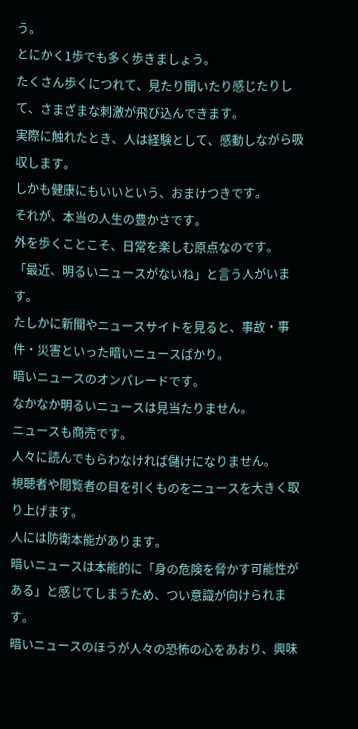う。
とにかく1歩でも多く歩きましょう。
たくさん歩くにつれて、見たり聞いたり感じたりして、さまざまな刺激が飛び込んできます。
実際に触れたとき、人は経験として、感動しながら吸収します。
しかも健康にもいいという、おまけつきです。
それが、本当の人生の豊かさです。
外を歩くことこそ、日常を楽しむ原点なのです。
「最近、明るいニュースがないね」と言う人がいます。
たしかに新聞やニュースサイトを見ると、事故・事件・災害といった暗いニュースばかり。
暗いニュースのオンパレードです。
なかなか明るいニュースは見当たりません。
ニュースも商売です。
人々に読んでもらわなければ儲けになりません。
視聴者や閲覧者の目を引くものをニュースを大きく取り上げます。
人には防衛本能があります。
暗いニュースは本能的に「身の危険を脅かす可能性がある」と感じてしまうため、つい意識が向けられます。
暗いニュースのほうが人々の恐怖の心をあおり、興味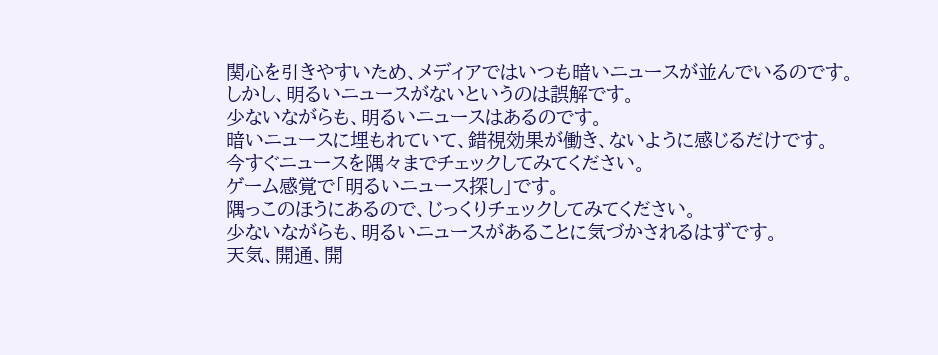関心を引きやすいため、メディアではいつも暗いニュースが並んでいるのです。
しかし、明るいニュースがないというのは誤解です。
少ないながらも、明るいニュースはあるのです。
暗いニュースに埋もれていて、錯視効果が働き、ないように感じるだけです。
今すぐニュースを隅々までチェックしてみてください。
ゲーム感覚で「明るいニュース探し」です。
隅っこのほうにあるので、じっくりチェックしてみてください。
少ないながらも、明るいニュースがあることに気づかされるはずです。
天気、開通、開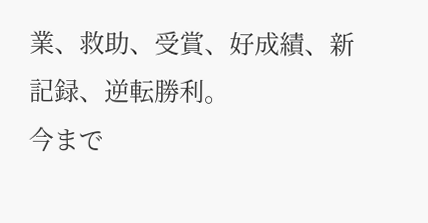業、救助、受賞、好成績、新記録、逆転勝利。
今まで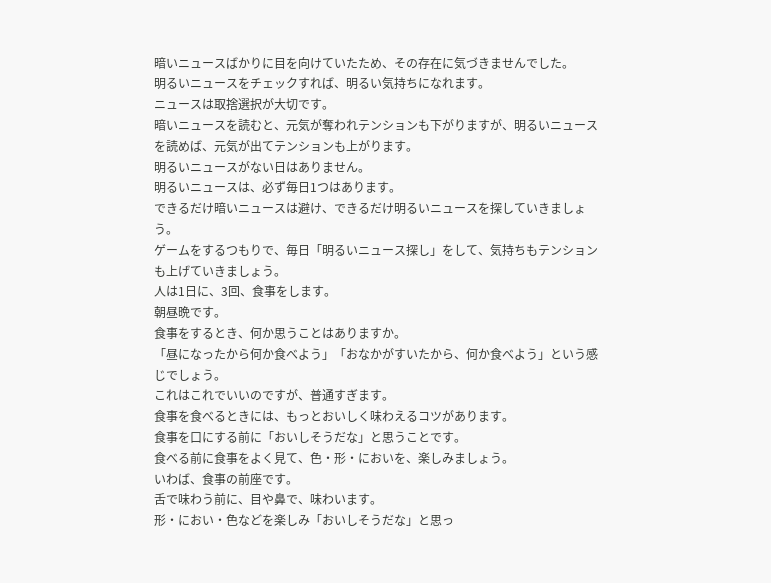暗いニュースばかりに目を向けていたため、その存在に気づきませんでした。
明るいニュースをチェックすれば、明るい気持ちになれます。
ニュースは取捨選択が大切です。
暗いニュースを読むと、元気が奪われテンションも下がりますが、明るいニュースを読めば、元気が出てテンションも上がります。
明るいニュースがない日はありません。
明るいニュースは、必ず毎日1つはあります。
できるだけ暗いニュースは避け、できるだけ明るいニュースを探していきましょう。
ゲームをするつもりで、毎日「明るいニュース探し」をして、気持ちもテンションも上げていきましょう。
人は1日に、3回、食事をします。
朝昼晩です。
食事をするとき、何か思うことはありますか。
「昼になったから何か食べよう」「おなかがすいたから、何か食べよう」という感じでしょう。
これはこれでいいのですが、普通すぎます。
食事を食べるときには、もっとおいしく味わえるコツがあります。
食事を口にする前に「おいしそうだな」と思うことです。
食べる前に食事をよく見て、色・形・においを、楽しみましょう。
いわば、食事の前座です。
舌で味わう前に、目や鼻で、味わいます。
形・におい・色などを楽しみ「おいしそうだな」と思っ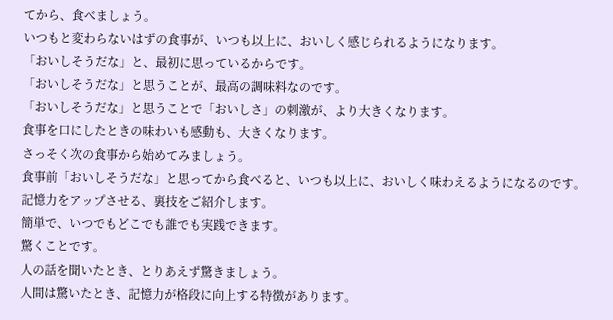てから、食べましょう。
いつもと変わらないはずの食事が、いつも以上に、おいしく感じられるようになります。
「おいしそうだな」と、最初に思っているからです。
「おいしそうだな」と思うことが、最高の調味料なのです。
「おいしそうだな」と思うことで「おいしさ」の刺激が、より大きくなります。
食事を口にしたときの味わいも感動も、大きくなります。
さっそく次の食事から始めてみましょう。
食事前「おいしそうだな」と思ってから食べると、いつも以上に、おいしく味わえるようになるのです。
記憶力をアップさせる、裏技をご紹介します。
簡単で、いつでもどこでも誰でも実践できます。
驚くことです。
人の話を聞いたとき、とりあえず驚きましょう。
人間は驚いたとき、記憶力が格段に向上する特徴があります。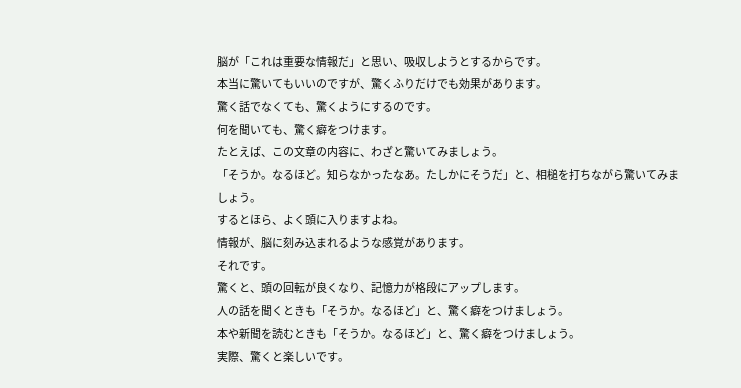脳が「これは重要な情報だ」と思い、吸収しようとするからです。
本当に驚いてもいいのですが、驚くふりだけでも効果があります。
驚く話でなくても、驚くようにするのです。
何を聞いても、驚く癖をつけます。
たとえば、この文章の内容に、わざと驚いてみましょう。
「そうか。なるほど。知らなかったなあ。たしかにそうだ」と、相槌を打ちながら驚いてみましょう。
するとほら、よく頭に入りますよね。
情報が、脳に刻み込まれるような感覚があります。
それです。
驚くと、頭の回転が良くなり、記憶力が格段にアップします。
人の話を聞くときも「そうか。なるほど」と、驚く癖をつけましょう。
本や新聞を読むときも「そうか。なるほど」と、驚く癖をつけましょう。
実際、驚くと楽しいです。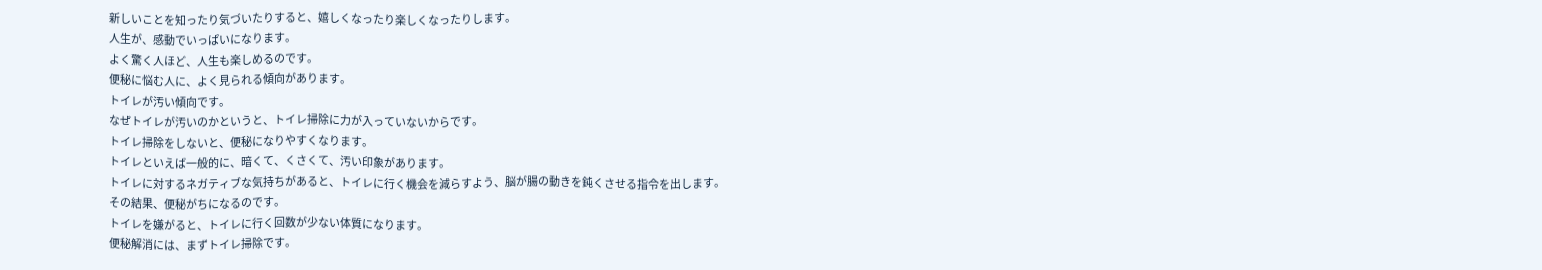新しいことを知ったり気づいたりすると、嬉しくなったり楽しくなったりします。
人生が、感動でいっぱいになります。
よく驚く人ほど、人生も楽しめるのです。
便秘に悩む人に、よく見られる傾向があります。
トイレが汚い傾向です。
なぜトイレが汚いのかというと、トイレ掃除に力が入っていないからです。
トイレ掃除をしないと、便秘になりやすくなります。
トイレといえば一般的に、暗くて、くさくて、汚い印象があります。
トイレに対するネガティブな気持ちがあると、トイレに行く機会を減らすよう、脳が腸の動きを鈍くさせる指令を出します。
その結果、便秘がちになるのです。
トイレを嫌がると、トイレに行く回数が少ない体質になります。
便秘解消には、まずトイレ掃除です。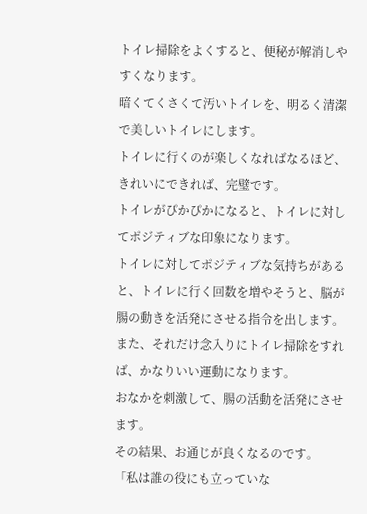トイレ掃除をよくすると、便秘が解消しやすくなります。
暗くてくさくて汚いトイレを、明るく清潔で美しいトイレにします。
トイレに行くのが楽しくなればなるほど、きれいにできれば、完璧です。
トイレがぴかぴかになると、トイレに対してポジティブな印象になります。
トイレに対してポジティブな気持ちがあると、トイレに行く回数を増やそうと、脳が腸の動きを活発にさせる指令を出します。
また、それだけ念入りにトイレ掃除をすれば、かなりいい運動になります。
おなかを刺激して、腸の活動を活発にさせます。
その結果、お通じが良くなるのです。
「私は誰の役にも立っていな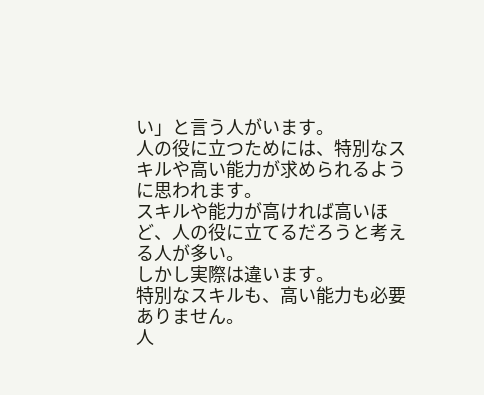い」と言う人がいます。
人の役に立つためには、特別なスキルや高い能力が求められるように思われます。
スキルや能力が高ければ高いほど、人の役に立てるだろうと考える人が多い。
しかし実際は違います。
特別なスキルも、高い能力も必要ありません。
人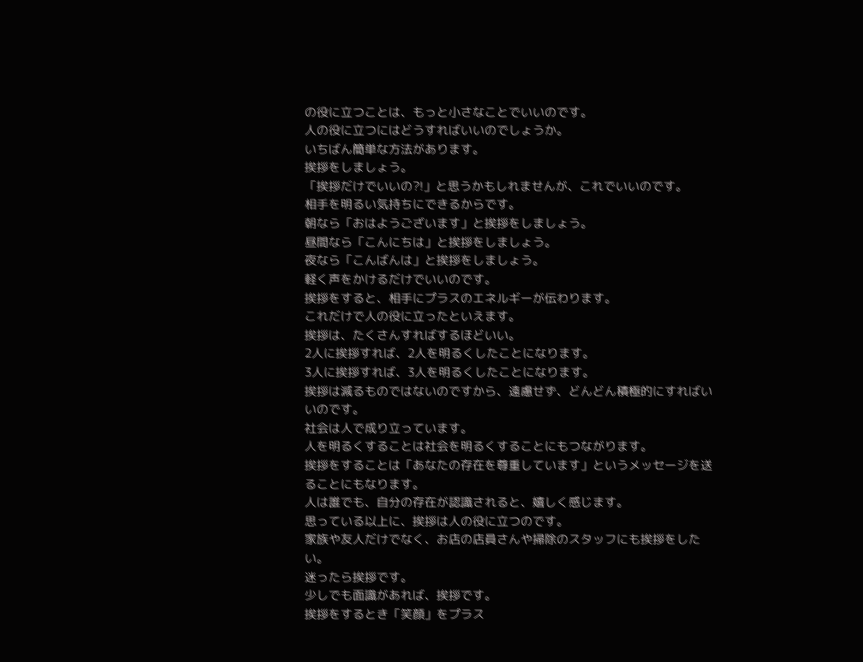の役に立つことは、もっと小さなことでいいのです。
人の役に立つにはどうすればいいのでしょうか。
いちばん簡単な方法があります。
挨拶をしましょう。
「挨拶だけでいいの?!」と思うかもしれませんが、これでいいのです。
相手を明るい気持ちにできるからです。
朝なら「おはようございます」と挨拶をしましょう。
昼間なら「こんにちは」と挨拶をしましょう。
夜なら「こんばんは」と挨拶をしましょう。
軽く声をかけるだけでいいのです。
挨拶をすると、相手にプラスのエネルギーが伝わります。
これだけで人の役に立ったといえます。
挨拶は、たくさんすればするほどいい。
2人に挨拶すれば、2人を明るくしたことになります。
3人に挨拶すれば、3人を明るくしたことになります。
挨拶は減るものではないのですから、遠慮せず、どんどん積極的にすればいいのです。
社会は人で成り立っています。
人を明るくすることは社会を明るくすることにもつながります。
挨拶をすることは「あなたの存在を尊重しています」というメッセージを送ることにもなります。
人は誰でも、自分の存在が認識されると、嬉しく感じます。
思っている以上に、挨拶は人の役に立つのです。
家族や友人だけでなく、お店の店員さんや掃除のスタッフにも挨拶をしたい。
迷ったら挨拶です。
少しでも面識があれば、挨拶です。
挨拶をするとき「笑顔」をプラス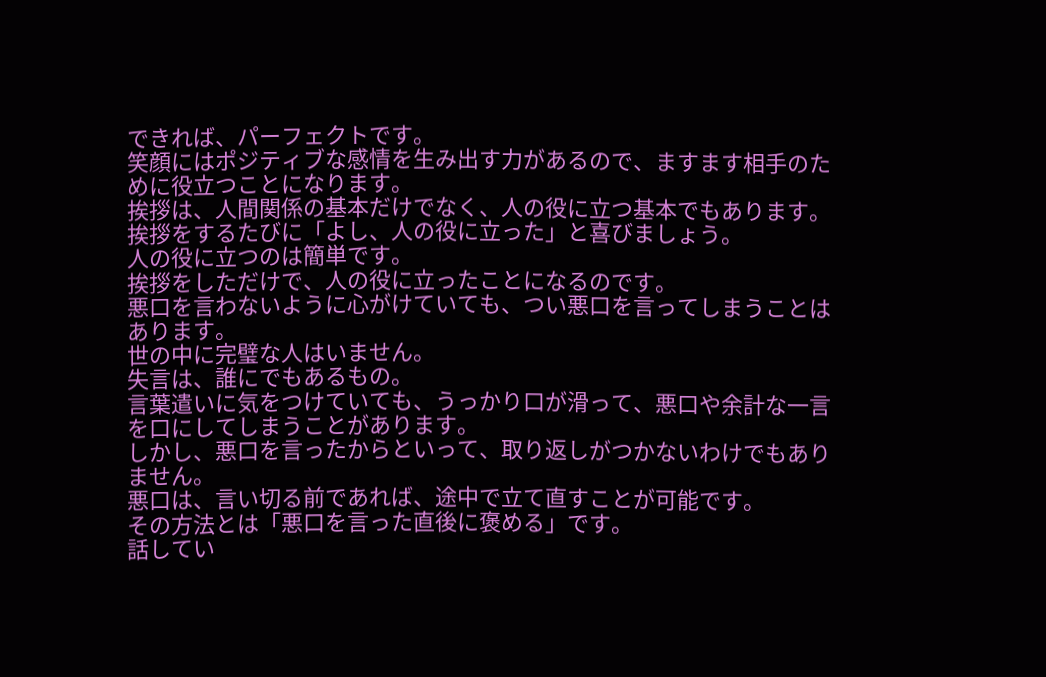できれば、パーフェクトです。
笑顔にはポジティブな感情を生み出す力があるので、ますます相手のために役立つことになります。
挨拶は、人間関係の基本だけでなく、人の役に立つ基本でもあります。
挨拶をするたびに「よし、人の役に立った」と喜びましょう。
人の役に立つのは簡単です。
挨拶をしただけで、人の役に立ったことになるのです。
悪口を言わないように心がけていても、つい悪口を言ってしまうことはあります。
世の中に完璧な人はいません。
失言は、誰にでもあるもの。
言葉遣いに気をつけていても、うっかり口が滑って、悪口や余計な一言を口にしてしまうことがあります。
しかし、悪口を言ったからといって、取り返しがつかないわけでもありません。
悪口は、言い切る前であれば、途中で立て直すことが可能です。
その方法とは「悪口を言った直後に褒める」です。
話してい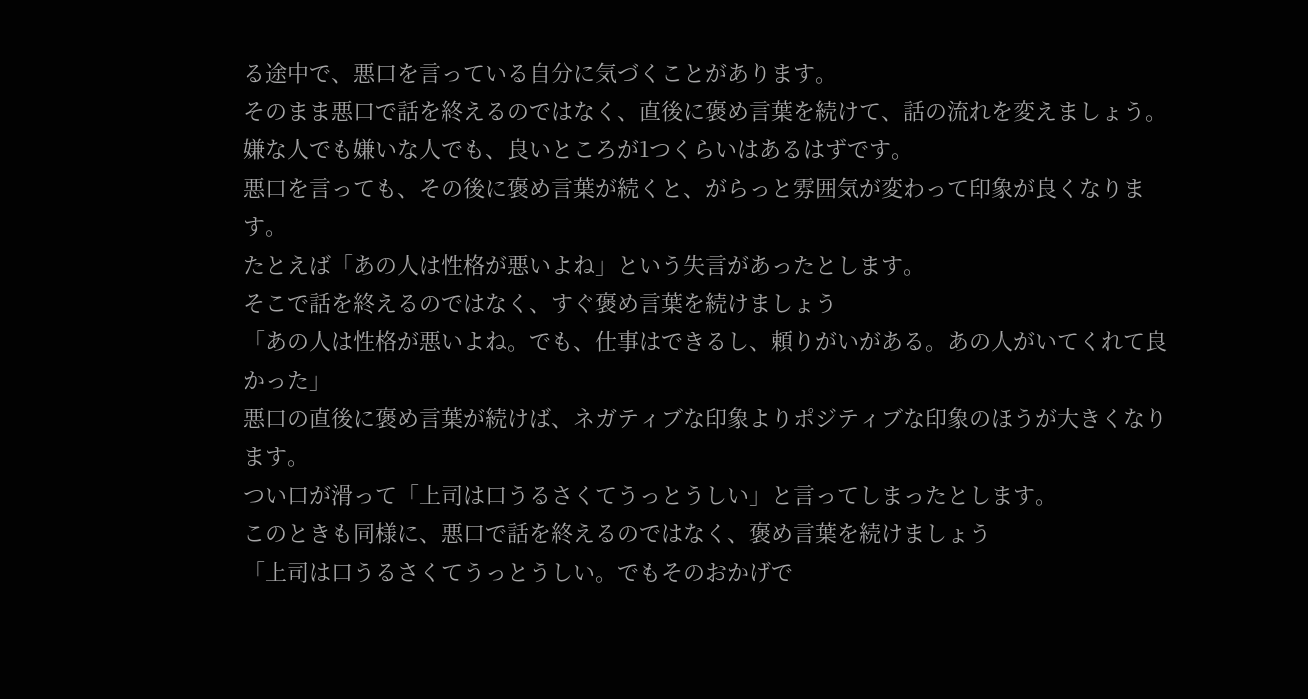る途中で、悪口を言っている自分に気づくことがあります。
そのまま悪口で話を終えるのではなく、直後に褒め言葉を続けて、話の流れを変えましょう。
嫌な人でも嫌いな人でも、良いところが1つくらいはあるはずです。
悪口を言っても、その後に褒め言葉が続くと、がらっと雰囲気が変わって印象が良くなります。
たとえば「あの人は性格が悪いよね」という失言があったとします。
そこで話を終えるのではなく、すぐ褒め言葉を続けましょう
「あの人は性格が悪いよね。でも、仕事はできるし、頼りがいがある。あの人がいてくれて良かった」
悪口の直後に褒め言葉が続けば、ネガティブな印象よりポジティブな印象のほうが大きくなります。
つい口が滑って「上司は口うるさくてうっとうしい」と言ってしまったとします。
このときも同様に、悪口で話を終えるのではなく、褒め言葉を続けましょう
「上司は口うるさくてうっとうしい。でもそのおかげで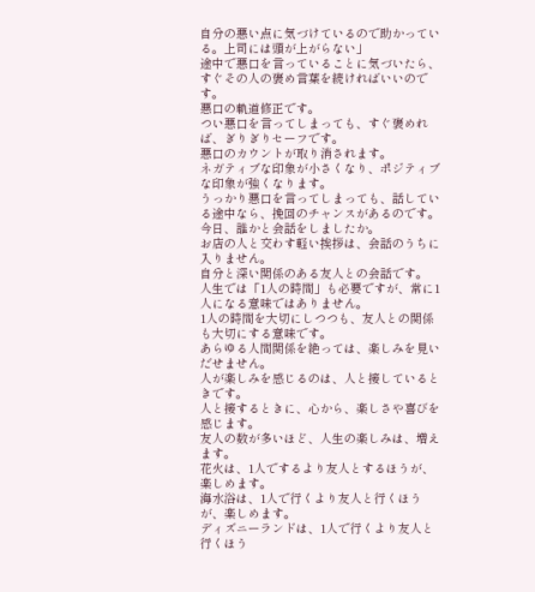自分の悪い点に気づけているので助かっている。上司には頭が上がらない」
途中で悪口を言っていることに気づいたら、すぐその人の褒め言葉を続ければいいのです。
悪口の軌道修正です。
つい悪口を言ってしまっても、すぐ褒めれば、ぎりぎりセーフです。
悪口のカウントが取り消されます。
ネガティブな印象が小さくなり、ポジティブな印象が強くなります。
うっかり悪口を言ってしまっても、話している途中なら、挽回のチャンスがあるのです。
今日、誰かと会話をしましたか。
お店の人と交わす軽い挨拶は、会話のうちに入りません。
自分と深い関係のある友人との会話です。
人生では「1人の時間」も必要ですが、常に1人になる意味ではありません。
1人の時間を大切にしつつも、友人との関係も大切にする意味です。
あらゆる人間関係を絶っては、楽しみを見いだせません。
人が楽しみを感じるのは、人と接しているときです。
人と接するときに、心から、楽しさや喜びを感じます。
友人の数が多いほど、人生の楽しみは、増えます。
花火は、1人でするより友人とするほうが、楽しめます。
海水浴は、1人で行くより友人と行くほうが、楽しめます。
ディズニーランドは、1人で行くより友人と行くほう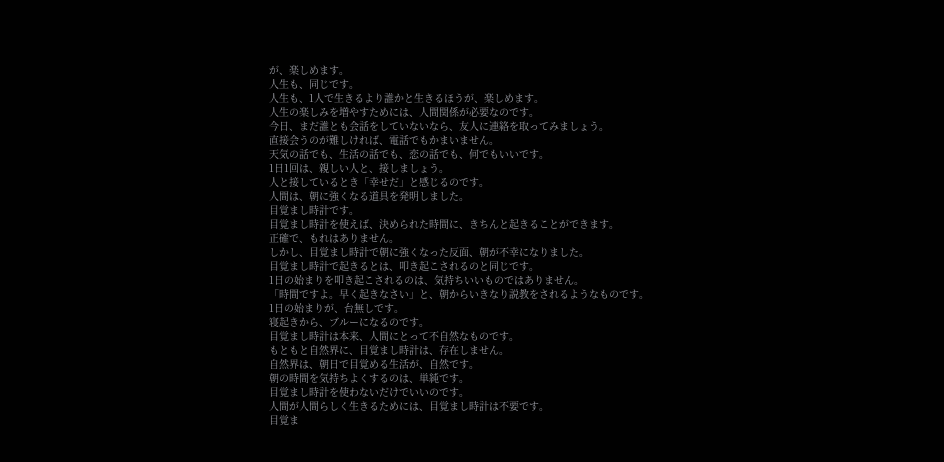が、楽しめます。
人生も、同じです。
人生も、1人で生きるより誰かと生きるほうが、楽しめます。
人生の楽しみを増やすためには、人間関係が必要なのです。
今日、まだ誰とも会話をしていないなら、友人に連絡を取ってみましょう。
直接会うのが難しければ、電話でもかまいません。
天気の話でも、生活の話でも、恋の話でも、何でもいいです。
1日1回は、親しい人と、接しましょう。
人と接しているとき「幸せだ」と感じるのです。
人間は、朝に強くなる道具を発明しました。
目覚まし時計です。
目覚まし時計を使えば、決められた時間に、きちんと起きることができます。
正確で、もれはありません。
しかし、目覚まし時計で朝に強くなった反面、朝が不幸になりました。
目覚まし時計で起きるとは、叩き起こされるのと同じです。
1日の始まりを叩き起こされるのは、気持ちいいものではありません。
「時間ですよ。早く起きなさい」と、朝からいきなり説教をされるようなものです。
1日の始まりが、台無しです。
寝起きから、ブルーになるのです。
目覚まし時計は本来、人間にとって不自然なものです。
もともと自然界に、目覚まし時計は、存在しません。
自然界は、朝日で目覚める生活が、自然です。
朝の時間を気持ちよくするのは、単純です。
目覚まし時計を使わないだけでいいのです。
人間が人間らしく生きるためには、目覚まし時計は不要です。
目覚ま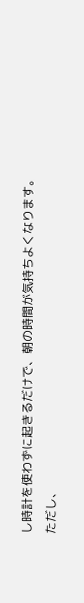し時計を使わずに起きるだけで、朝の時間が気持ちよくなります。
ただし、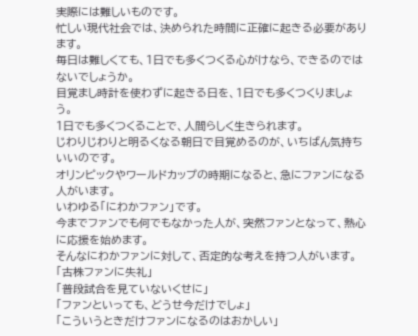実際には難しいものです。
忙しい現代社会では、決められた時間に正確に起きる必要があります。
毎日は難しくても、1日でも多くつくる心がけなら、できるのではないでしょうか。
目覚まし時計を使わずに起きる日を、1日でも多くつくりましょう。
1日でも多くつくることで、人間らしく生きられます。
じわりじわりと明るくなる朝日で目覚めるのが、いちばん気持ちいいのです。
オリンピックやワールドカップの時期になると、急にファンになる人がいます。
いわゆる「にわかファン」です。
今までファンでも何でもなかった人が、突然ファンとなって、熱心に応援を始めます。
そんなにわかファンに対して、否定的な考えを持つ人がいます。
「古株ファンに失礼」
「普段試合を見ていないくせに」
「ファンといっても、どうせ今だけでしょ」
「こういうときだけファンになるのはおかしい」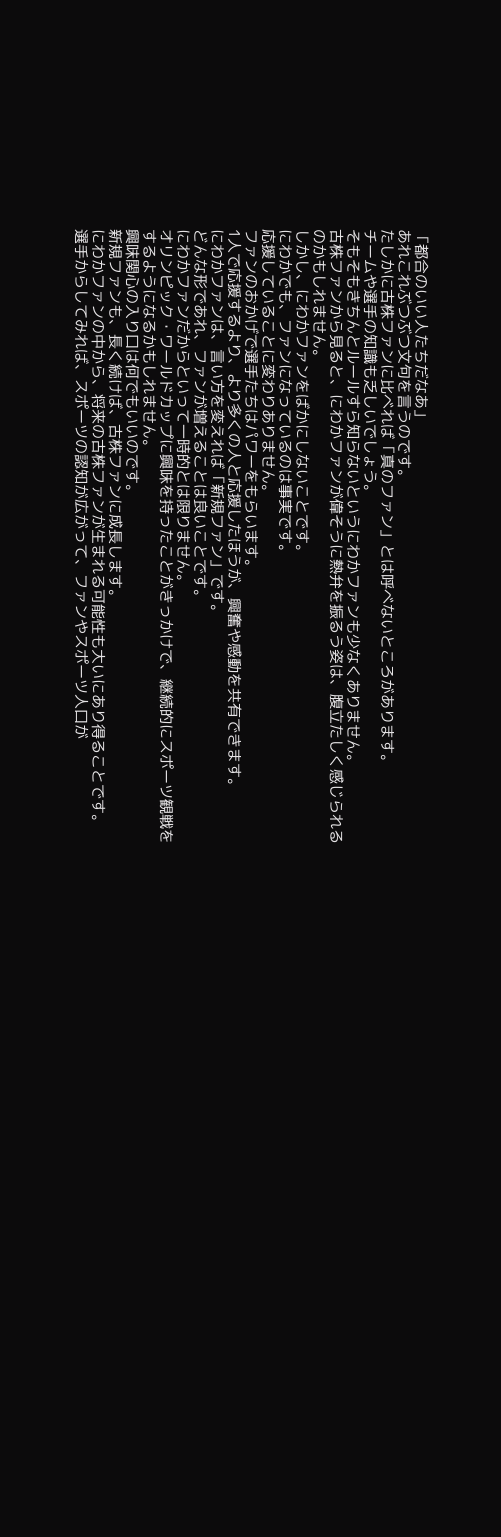「都合のいい人たちだなあ」
あれこれぶつぶつ文句を言うのです。
たしかに古株ファンに比べれば「真のファン」とは呼べないところがあります。
チームや選手の知識も乏しいでしょう。
そもそもきちんとルールすら知らないというにわかファンも少なくありません。
古株ファンから見ると、にわかファンが偉そうに熱弁を振るう姿は、腹立たしく感じられるのかもしれません。
しかし、にわかファンをばかにしないことです。
にわかでも、ファンになっているのは事実です。
応援していることに変わりありません。
ファンのおかげで選手たちはパワーをもらいます。
1人で応援するより、より多くの人と応援したほうが、興奮や感動を共有できます。
にわかファンは、言い方を変えれば「新規ファン」です。
どんな形であれ、ファンが増えることは良いことです。
にわかファンだからといって一時的とは限りません。
オリンピック・ワールドカップに興味を持ったことがきっかけで、継続的にスポーツ観戦をするようになるかもしれません。
興味関心の入り口は何でもいいのです。
新規ファンも、長く続けば、古株ファンに成長します。
にわかファンの中から、将来の古株ファンが生まれる可能性も大いにあり得ることです。
選手からしてみれば、スポーツの認知が広がって、ファンやスポーツ人口が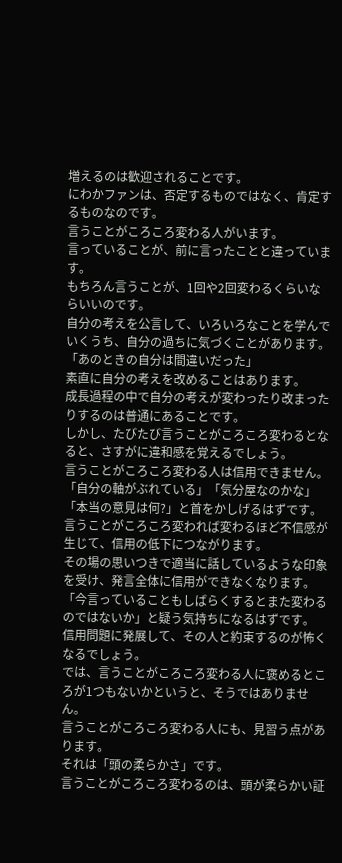増えるのは歓迎されることです。
にわかファンは、否定するものではなく、肯定するものなのです。
言うことがころころ変わる人がいます。
言っていることが、前に言ったことと違っています。
もちろん言うことが、1回や2回変わるくらいならいいのです。
自分の考えを公言して、いろいろなことを学んでいくうち、自分の過ちに気づくことがあります。
「あのときの自分は間違いだった」
素直に自分の考えを改めることはあります。
成長過程の中で自分の考えが変わったり改まったりするのは普通にあることです。
しかし、たびたび言うことがころころ変わるとなると、さすがに違和感を覚えるでしょう。
言うことがころころ変わる人は信用できません。
「自分の軸がぶれている」「気分屋なのかな」「本当の意見は何?」と首をかしげるはずです。
言うことがころころ変われば変わるほど不信感が生じて、信用の低下につながります。
その場の思いつきで適当に話しているような印象を受け、発言全体に信用ができなくなります。
「今言っていることもしばらくするとまた変わるのではないか」と疑う気持ちになるはずです。
信用問題に発展して、その人と約束するのが怖くなるでしょう。
では、言うことがころころ変わる人に褒めるところが1つもないかというと、そうではありません。
言うことがころころ変わる人にも、見習う点があります。
それは「頭の柔らかさ」です。
言うことがころころ変わるのは、頭が柔らかい証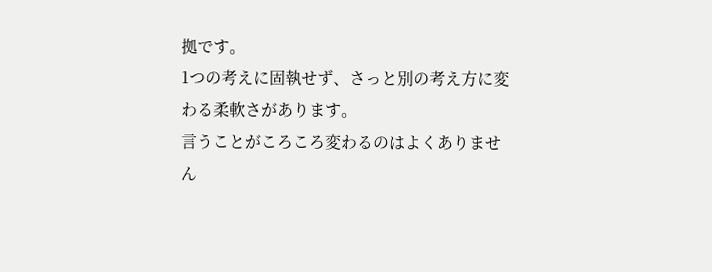拠です。
1つの考えに固執せず、さっと別の考え方に変わる柔軟さがあります。
言うことがころころ変わるのはよくありません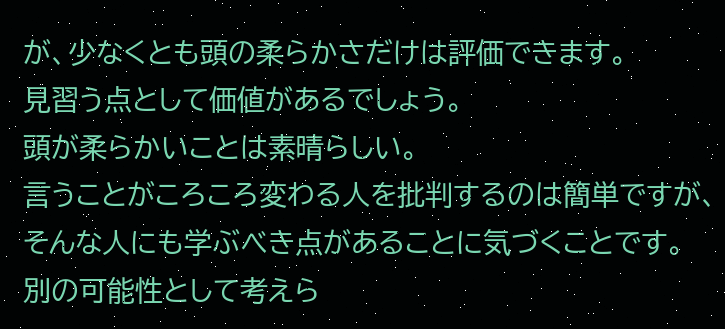が、少なくとも頭の柔らかさだけは評価できます。
見習う点として価値があるでしょう。
頭が柔らかいことは素晴らしい。
言うことがころころ変わる人を批判するのは簡単ですが、そんな人にも学ぶべき点があることに気づくことです。
別の可能性として考えら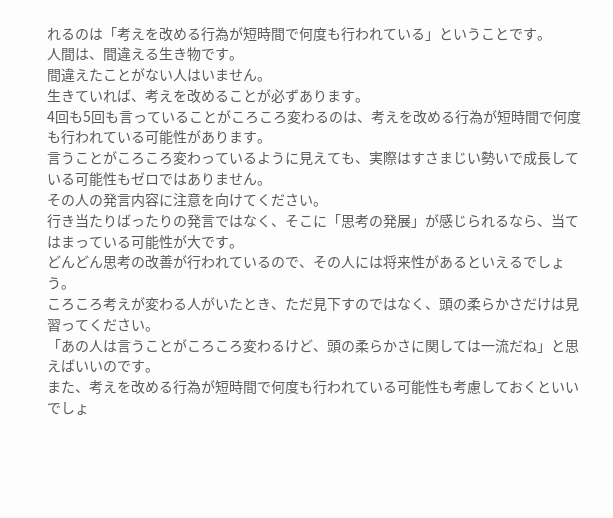れるのは「考えを改める行為が短時間で何度も行われている」ということです。
人間は、間違える生き物です。
間違えたことがない人はいません。
生きていれば、考えを改めることが必ずあります。
4回も5回も言っていることがころころ変わるのは、考えを改める行為が短時間で何度も行われている可能性があります。
言うことがころころ変わっているように見えても、実際はすさまじい勢いで成長している可能性もゼロではありません。
その人の発言内容に注意を向けてください。
行き当たりばったりの発言ではなく、そこに「思考の発展」が感じられるなら、当てはまっている可能性が大です。
どんどん思考の改善が行われているので、その人には将来性があるといえるでしょう。
ころころ考えが変わる人がいたとき、ただ見下すのではなく、頭の柔らかさだけは見習ってください。
「あの人は言うことがころころ変わるけど、頭の柔らかさに関しては一流だね」と思えばいいのです。
また、考えを改める行為が短時間で何度も行われている可能性も考慮しておくといいでしょ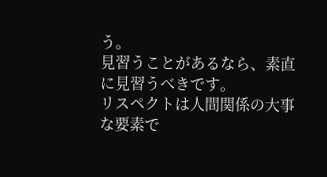う。
見習うことがあるなら、素直に見習うべきです。
リスペクトは人間関係の大事な要素で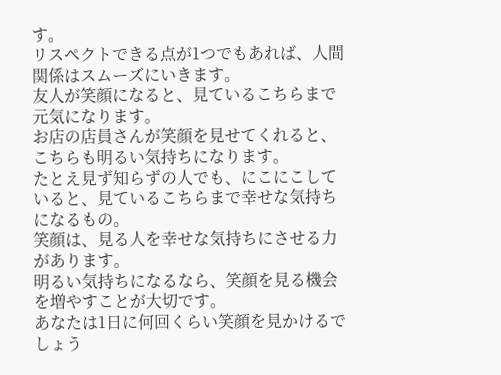す。
リスペクトできる点が1つでもあれば、人間関係はスムーズにいきます。
友人が笑顔になると、見ているこちらまで元気になります。
お店の店員さんが笑顔を見せてくれると、こちらも明るい気持ちになります。
たとえ見ず知らずの人でも、にこにこしていると、見ているこちらまで幸せな気持ちになるもの。
笑顔は、見る人を幸せな気持ちにさせる力があります。
明るい気持ちになるなら、笑顔を見る機会を増やすことが大切です。
あなたは1日に何回くらい笑顔を見かけるでしょう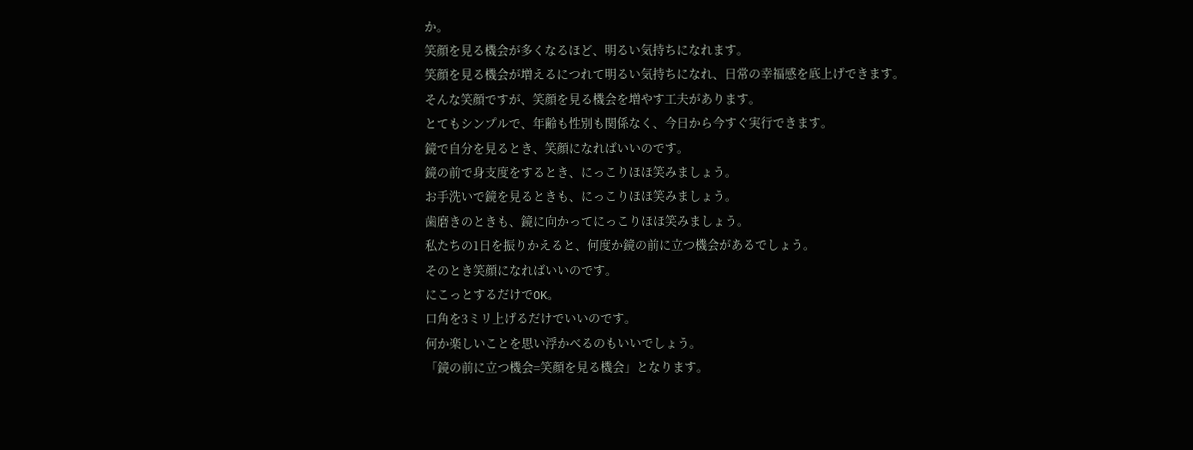か。
笑顔を見る機会が多くなるほど、明るい気持ちになれます。
笑顔を見る機会が増えるにつれて明るい気持ちになれ、日常の幸福感を底上げできます。
そんな笑顔ですが、笑顔を見る機会を増やす工夫があります。
とてもシンプルで、年齢も性別も関係なく、今日から今すぐ実行できます。
鏡で自分を見るとき、笑顔になればいいのです。
鏡の前で身支度をするとき、にっこりほほ笑みましょう。
お手洗いで鏡を見るときも、にっこりほほ笑みましょう。
歯磨きのときも、鏡に向かってにっこりほほ笑みましょう。
私たちの1日を振りかえると、何度か鏡の前に立つ機会があるでしょう。
そのとき笑顔になればいいのです。
にこっとするだけでOK。
口角を3ミリ上げるだけでいいのです。
何か楽しいことを思い浮かべるのもいいでしょう。
「鏡の前に立つ機会=笑顔を見る機会」となります。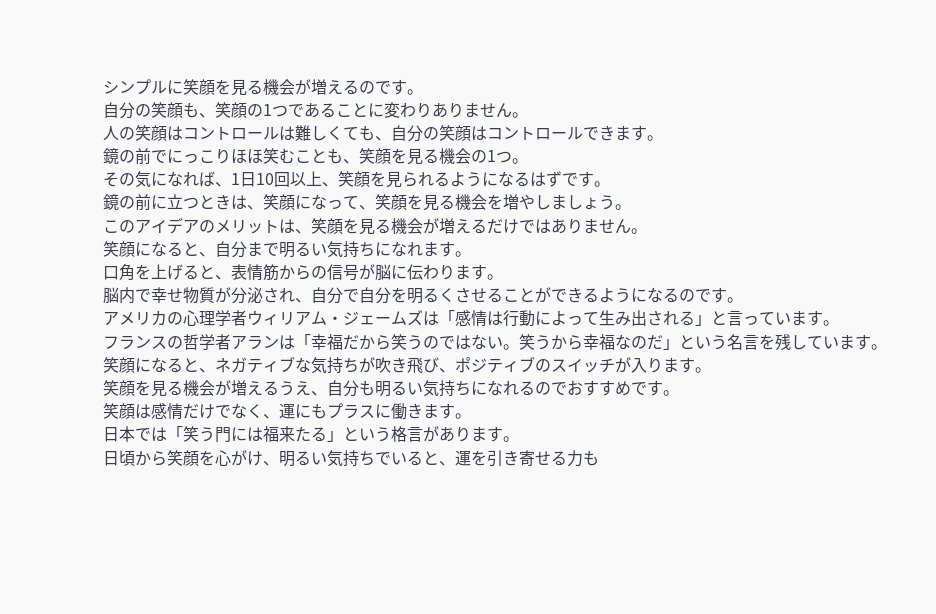シンプルに笑顔を見る機会が増えるのです。
自分の笑顔も、笑顔の1つであることに変わりありません。
人の笑顔はコントロールは難しくても、自分の笑顔はコントロールできます。
鏡の前でにっこりほほ笑むことも、笑顔を見る機会の1つ。
その気になれば、1日10回以上、笑顔を見られるようになるはずです。
鏡の前に立つときは、笑顔になって、笑顔を見る機会を増やしましょう。
このアイデアのメリットは、笑顔を見る機会が増えるだけではありません。
笑顔になると、自分まで明るい気持ちになれます。
口角を上げると、表情筋からの信号が脳に伝わります。
脳内で幸せ物質が分泌され、自分で自分を明るくさせることができるようになるのです。
アメリカの心理学者ウィリアム・ジェームズは「感情は行動によって生み出される」と言っています。
フランスの哲学者アランは「幸福だから笑うのではない。笑うから幸福なのだ」という名言を残しています。
笑顔になると、ネガティブな気持ちが吹き飛び、ポジティブのスイッチが入ります。
笑顔を見る機会が増えるうえ、自分も明るい気持ちになれるのでおすすめです。
笑顔は感情だけでなく、運にもプラスに働きます。
日本では「笑う門には福来たる」という格言があります。
日頃から笑顔を心がけ、明るい気持ちでいると、運を引き寄せる力も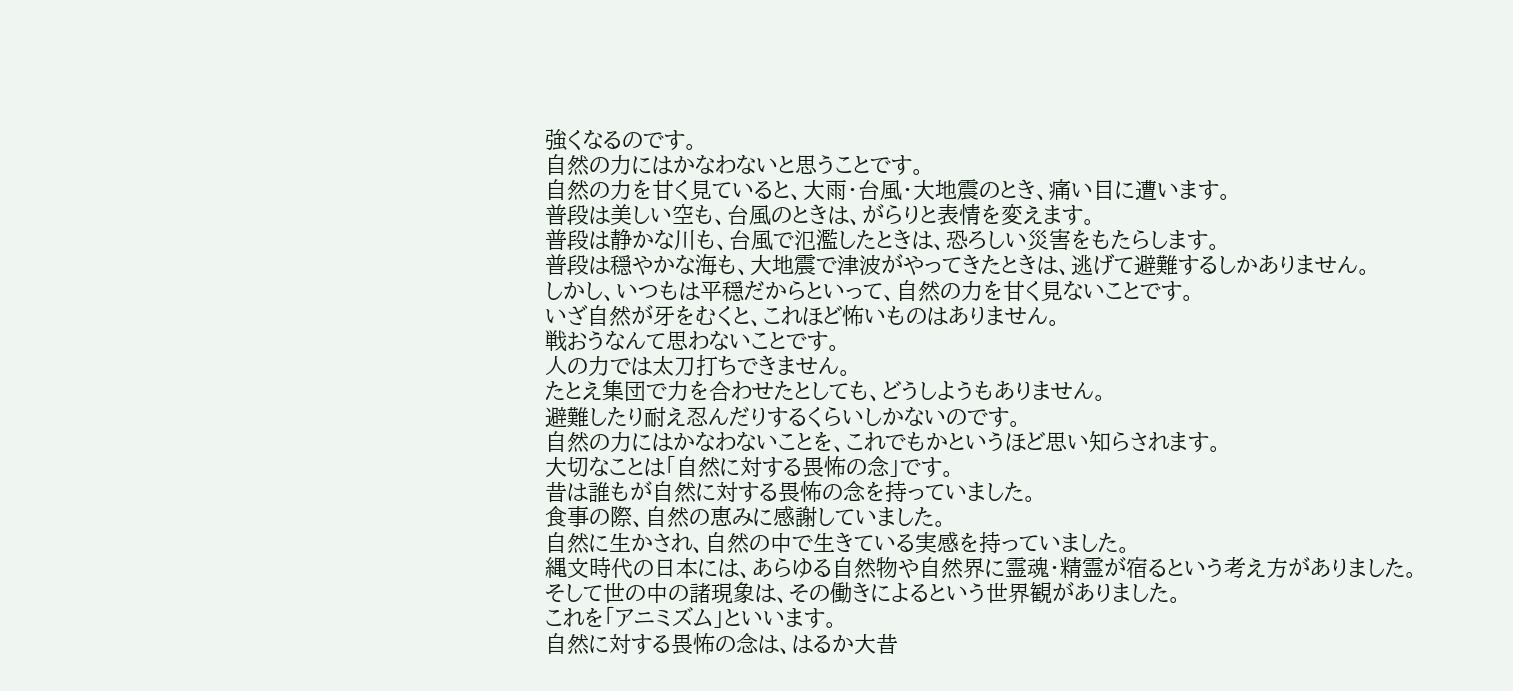強くなるのです。
自然の力にはかなわないと思うことです。
自然の力を甘く見ていると、大雨・台風・大地震のとき、痛い目に遭います。
普段は美しい空も、台風のときは、がらりと表情を変えます。
普段は静かな川も、台風で氾濫したときは、恐ろしい災害をもたらします。
普段は穏やかな海も、大地震で津波がやってきたときは、逃げて避難するしかありません。
しかし、いつもは平穏だからといって、自然の力を甘く見ないことです。
いざ自然が牙をむくと、これほど怖いものはありません。
戦おうなんて思わないことです。
人の力では太刀打ちできません。
たとえ集団で力を合わせたとしても、どうしようもありません。
避難したり耐え忍んだりするくらいしかないのです。
自然の力にはかなわないことを、これでもかというほど思い知らされます。
大切なことは「自然に対する畏怖の念」です。
昔は誰もが自然に対する畏怖の念を持っていました。
食事の際、自然の恵みに感謝していました。
自然に生かされ、自然の中で生きている実感を持っていました。
縄文時代の日本には、あらゆる自然物や自然界に霊魂・精霊が宿るという考え方がありました。
そして世の中の諸現象は、その働きによるという世界観がありました。
これを「アニミズム」といいます。
自然に対する畏怖の念は、はるか大昔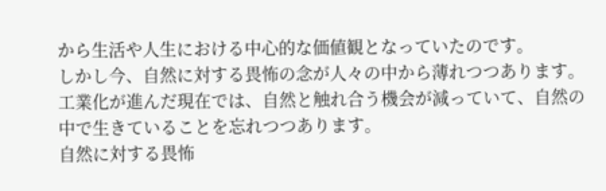から生活や人生における中心的な価値観となっていたのです。
しかし今、自然に対する畏怖の念が人々の中から薄れつつあります。
工業化が進んだ現在では、自然と触れ合う機会が減っていて、自然の中で生きていることを忘れつつあります。
自然に対する畏怖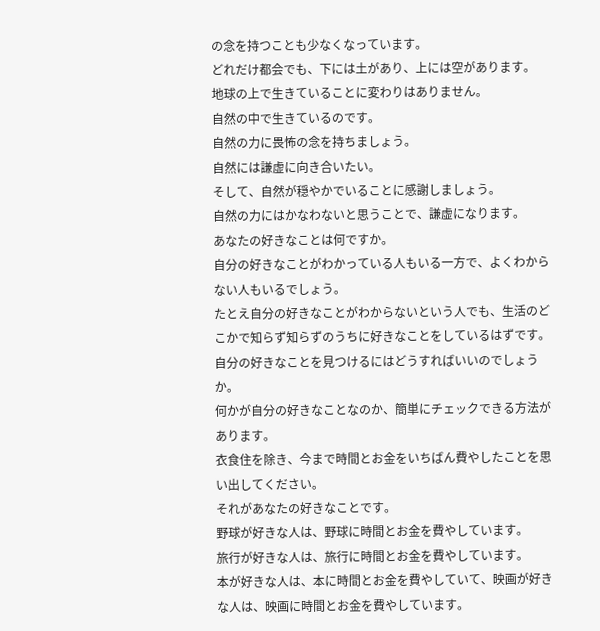の念を持つことも少なくなっています。
どれだけ都会でも、下には土があり、上には空があります。
地球の上で生きていることに変わりはありません。
自然の中で生きているのです。
自然の力に畏怖の念を持ちましょう。
自然には謙虚に向き合いたい。
そして、自然が穏やかでいることに感謝しましょう。
自然の力にはかなわないと思うことで、謙虚になります。
あなたの好きなことは何ですか。
自分の好きなことがわかっている人もいる一方で、よくわからない人もいるでしょう。
たとえ自分の好きなことがわからないという人でも、生活のどこかで知らず知らずのうちに好きなことをしているはずです。
自分の好きなことを見つけるにはどうすればいいのでしょうか。
何かが自分の好きなことなのか、簡単にチェックできる方法があります。
衣食住を除き、今まで時間とお金をいちばん費やしたことを思い出してください。
それがあなたの好きなことです。
野球が好きな人は、野球に時間とお金を費やしています。
旅行が好きな人は、旅行に時間とお金を費やしています。
本が好きな人は、本に時間とお金を費やしていて、映画が好きな人は、映画に時間とお金を費やしています。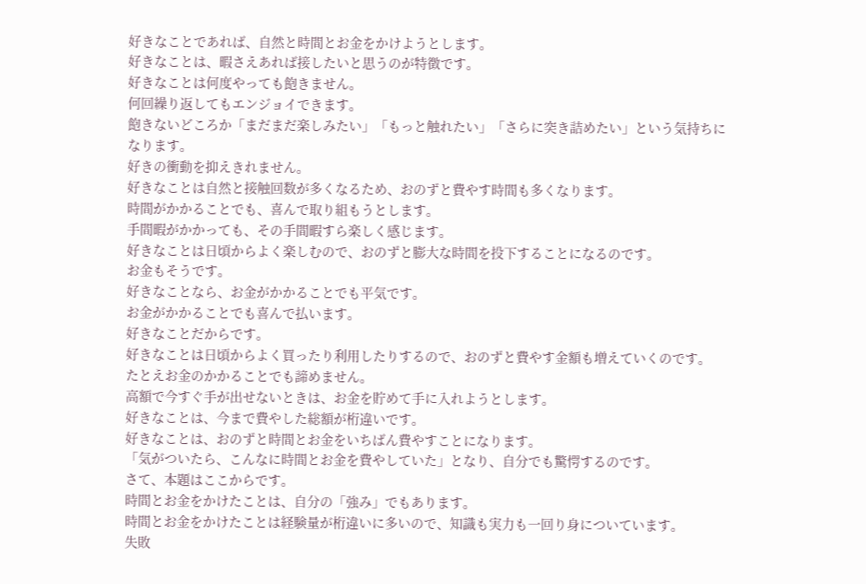好きなことであれば、自然と時間とお金をかけようとします。
好きなことは、暇さえあれば接したいと思うのが特徴です。
好きなことは何度やっても飽きません。
何回繰り返してもエンジョイできます。
飽きないどころか「まだまだ楽しみたい」「もっと触れたい」「さらに突き詰めたい」という気持ちになります。
好きの衝動を抑えきれません。
好きなことは自然と接触回数が多くなるため、おのずと費やす時間も多くなります。
時間がかかることでも、喜んで取り組もうとします。
手間暇がかかっても、その手間暇すら楽しく感じます。
好きなことは日頃からよく楽しむので、おのずと膨大な時間を投下することになるのです。
お金もそうです。
好きなことなら、お金がかかることでも平気です。
お金がかかることでも喜んで払います。
好きなことだからです。
好きなことは日頃からよく買ったり利用したりするので、おのずと費やす金額も増えていくのです。
たとえお金のかかることでも諦めません。
高額で今すぐ手が出せないときは、お金を貯めて手に入れようとします。
好きなことは、今まで費やした総額が桁違いです。
好きなことは、おのずと時間とお金をいちばん費やすことになります。
「気がついたら、こんなに時間とお金を費やしていた」となり、自分でも驚愕するのです。
さて、本題はここからです。
時間とお金をかけたことは、自分の「強み」でもあります。
時間とお金をかけたことは経験量が桁違いに多いので、知識も実力も一回り身についています。
失敗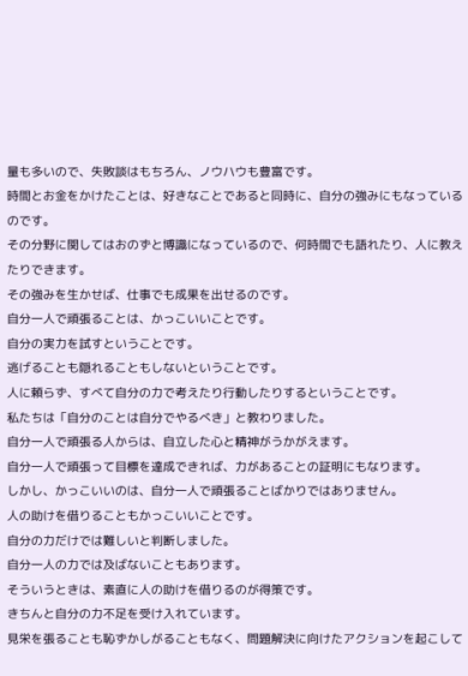量も多いので、失敗談はもちろん、ノウハウも豊富です。
時間とお金をかけたことは、好きなことであると同時に、自分の強みにもなっているのです。
その分野に関してはおのずと博識になっているので、何時間でも語れたり、人に教えたりできます。
その強みを生かせば、仕事でも成果を出せるのです。
自分一人で頑張ることは、かっこいいことです。
自分の実力を試すということです。
逃げることも隠れることもしないということです。
人に頼らず、すべて自分の力で考えたり行動したりするということです。
私たちは「自分のことは自分でやるべき」と教わりました。
自分一人で頑張る人からは、自立した心と精神がうかがえます。
自分一人で頑張って目標を達成できれば、力があることの証明にもなります。
しかし、かっこいいのは、自分一人で頑張ることばかりではありません。
人の助けを借りることもかっこいいことです。
自分の力だけでは難しいと判断しました。
自分一人の力では及ばないこともあります。
そういうときは、素直に人の助けを借りるのが得策です。
きちんと自分の力不足を受け入れています。
見栄を張ることも恥ずかしがることもなく、問題解決に向けたアクションを起こして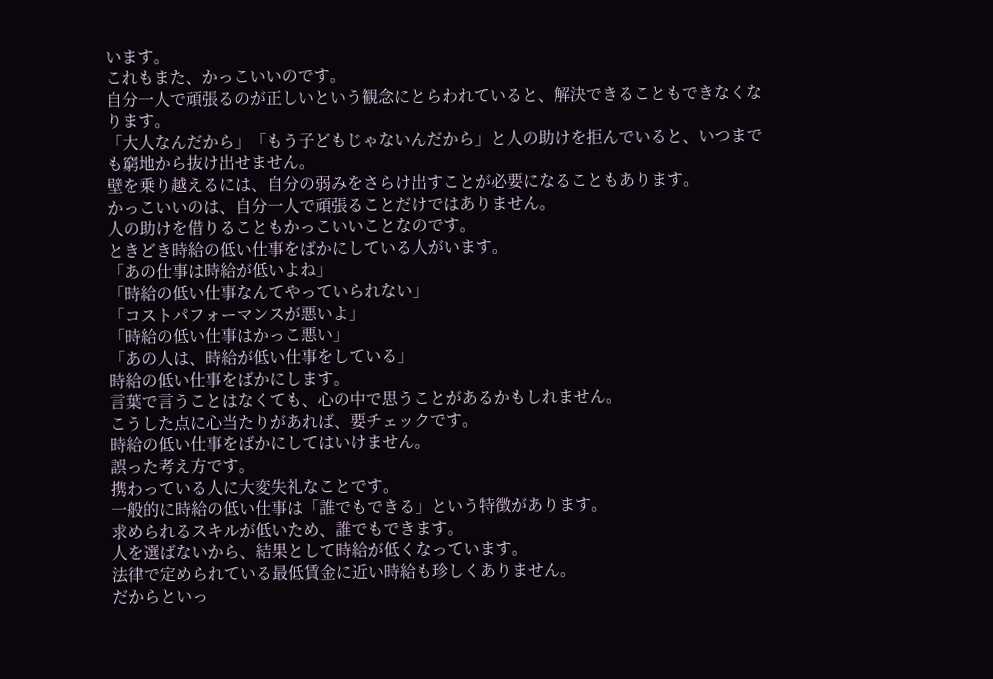います。
これもまた、かっこいいのです。
自分一人で頑張るのが正しいという観念にとらわれていると、解決できることもできなくなります。
「大人なんだから」「もう子どもじゃないんだから」と人の助けを拒んでいると、いつまでも窮地から抜け出せません。
壁を乗り越えるには、自分の弱みをさらけ出すことが必要になることもあります。
かっこいいのは、自分一人で頑張ることだけではありません。
人の助けを借りることもかっこいいことなのです。
ときどき時給の低い仕事をばかにしている人がいます。
「あの仕事は時給が低いよね」
「時給の低い仕事なんてやっていられない」
「コストパフォーマンスが悪いよ」
「時給の低い仕事はかっこ悪い」
「あの人は、時給が低い仕事をしている」
時給の低い仕事をばかにします。
言葉で言うことはなくても、心の中で思うことがあるかもしれません。
こうした点に心当たりがあれば、要チェックです。
時給の低い仕事をばかにしてはいけません。
誤った考え方です。
携わっている人に大変失礼なことです。
一般的に時給の低い仕事は「誰でもできる」という特徴があります。
求められるスキルが低いため、誰でもできます。
人を選ばないから、結果として時給が低くなっています。
法律で定められている最低賃金に近い時給も珍しくありません。
だからといっ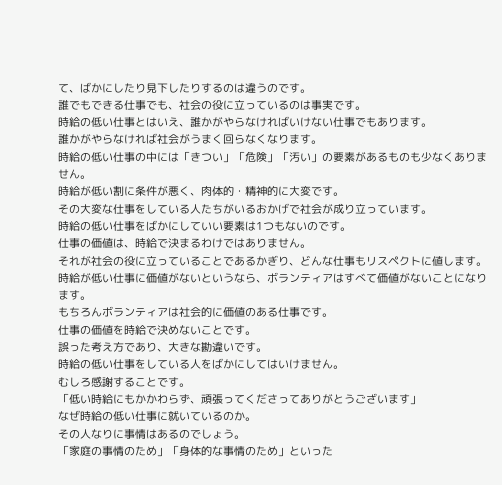て、ばかにしたり見下したりするのは違うのです。
誰でもできる仕事でも、社会の役に立っているのは事実です。
時給の低い仕事とはいえ、誰かがやらなければいけない仕事でもあります。
誰かがやらなければ社会がうまく回らなくなります。
時給の低い仕事の中には「きつい」「危険」「汚い」の要素があるものも少なくありません。
時給が低い割に条件が悪く、肉体的・精神的に大変です。
その大変な仕事をしている人たちがいるおかげで社会が成り立っています。
時給の低い仕事をばかにしていい要素は1つもないのです。
仕事の価値は、時給で決まるわけではありません。
それが社会の役に立っていることであるかぎり、どんな仕事もリスペクトに値します。
時給が低い仕事に価値がないというなら、ボランティアはすべて価値がないことになります。
もちろんボランティアは社会的に価値のある仕事です。
仕事の価値を時給で決めないことです。
誤った考え方であり、大きな勘違いです。
時給の低い仕事をしている人をばかにしてはいけません。
むしろ感謝することです。
「低い時給にもかかわらず、頑張ってくださってありがとうございます」
なぜ時給の低い仕事に就いているのか。
その人なりに事情はあるのでしょう。
「家庭の事情のため」「身体的な事情のため」といった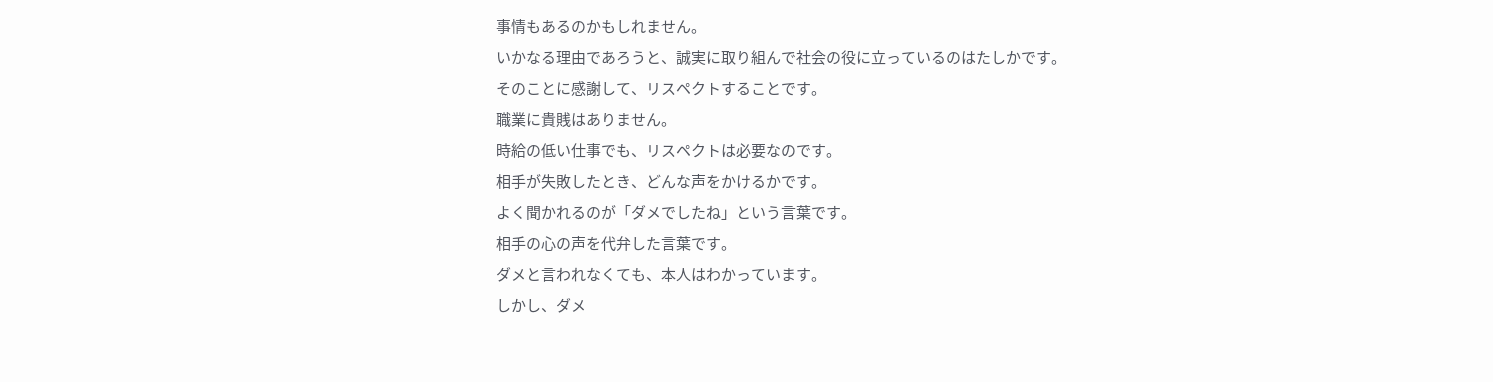事情もあるのかもしれません。
いかなる理由であろうと、誠実に取り組んで社会の役に立っているのはたしかです。
そのことに感謝して、リスペクトすることです。
職業に貴賎はありません。
時給の低い仕事でも、リスペクトは必要なのです。
相手が失敗したとき、どんな声をかけるかです。
よく聞かれるのが「ダメでしたね」という言葉です。
相手の心の声を代弁した言葉です。
ダメと言われなくても、本人はわかっています。
しかし、ダメ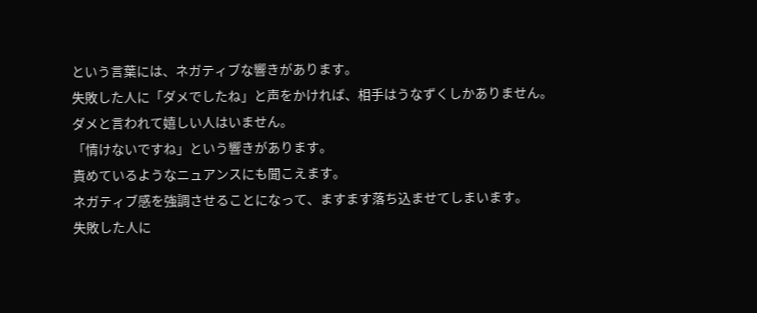という言葉には、ネガティブな響きがあります。
失敗した人に「ダメでしたね」と声をかければ、相手はうなずくしかありません。
ダメと言われて嬉しい人はいません。
「情けないですね」という響きがあります。
責めているようなニュアンスにも聞こえます。
ネガティブ感を強調させることになって、ますます落ち込ませてしまいます。
失敗した人に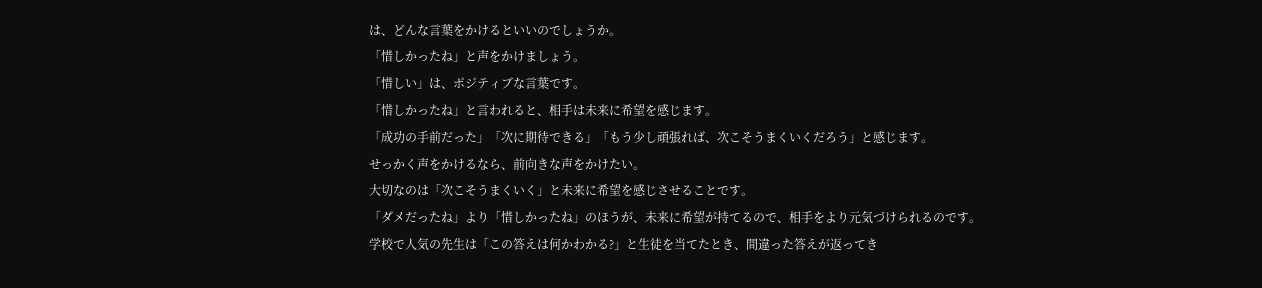は、どんな言葉をかけるといいのでしょうか。
「惜しかったね」と声をかけましょう。
「惜しい」は、ポジティブな言葉です。
「惜しかったね」と言われると、相手は未来に希望を感じます。
「成功の手前だった」「次に期待できる」「もう少し頑張れば、次こそうまくいくだろう」と感じます。
せっかく声をかけるなら、前向きな声をかけたい。
大切なのは「次こそうまくいく」と未来に希望を感じさせることです。
「ダメだったね」より「惜しかったね」のほうが、未来に希望が持てるので、相手をより元気づけられるのです。
学校で人気の先生は「この答えは何かわかる?」と生徒を当てたとき、間違った答えが返ってき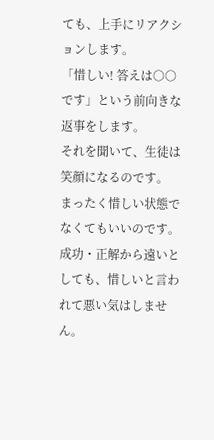ても、上手にリアクションします。
「惜しい! 答えは○○です」という前向きな返事をします。
それを聞いて、生徒は笑顔になるのです。
まったく惜しい状態でなくてもいいのです。
成功・正解から遠いとしても、惜しいと言われて悪い気はしません。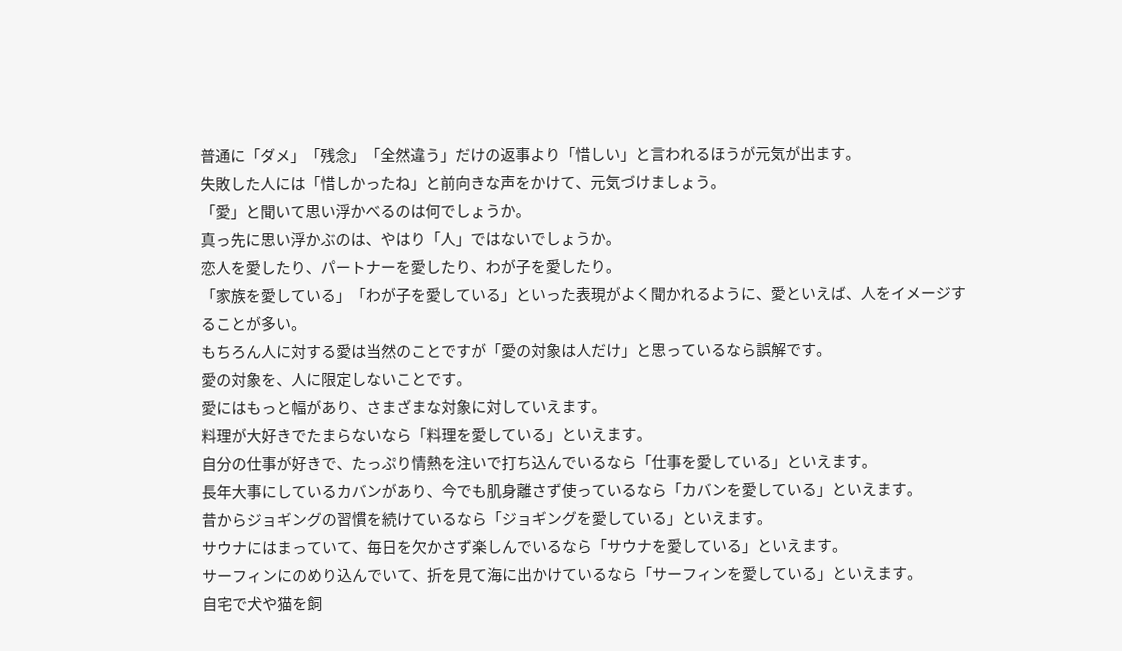普通に「ダメ」「残念」「全然違う」だけの返事より「惜しい」と言われるほうが元気が出ます。
失敗した人には「惜しかったね」と前向きな声をかけて、元気づけましょう。
「愛」と聞いて思い浮かべるのは何でしょうか。
真っ先に思い浮かぶのは、やはり「人」ではないでしょうか。
恋人を愛したり、パートナーを愛したり、わが子を愛したり。
「家族を愛している」「わが子を愛している」といった表現がよく聞かれるように、愛といえば、人をイメージすることが多い。
もちろん人に対する愛は当然のことですが「愛の対象は人だけ」と思っているなら誤解です。
愛の対象を、人に限定しないことです。
愛にはもっと幅があり、さまざまな対象に対していえます。
料理が大好きでたまらないなら「料理を愛している」といえます。
自分の仕事が好きで、たっぷり情熱を注いで打ち込んでいるなら「仕事を愛している」といえます。
長年大事にしているカバンがあり、今でも肌身離さず使っているなら「カバンを愛している」といえます。
昔からジョギングの習慣を続けているなら「ジョギングを愛している」といえます。
サウナにはまっていて、毎日を欠かさず楽しんでいるなら「サウナを愛している」といえます。
サーフィンにのめり込んでいて、折を見て海に出かけているなら「サーフィンを愛している」といえます。
自宅で犬や猫を飼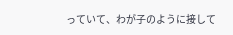っていて、わが子のように接して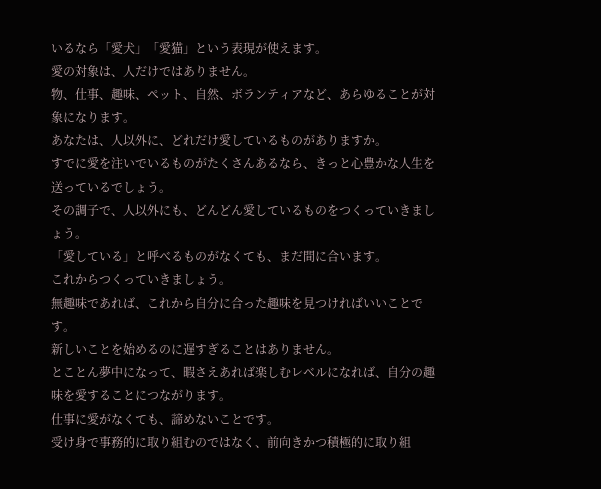いるなら「愛犬」「愛猫」という表現が使えます。
愛の対象は、人だけではありません。
物、仕事、趣味、ペット、自然、ボランティアなど、あらゆることが対象になります。
あなたは、人以外に、どれだけ愛しているものがありますか。
すでに愛を注いでいるものがたくさんあるなら、きっと心豊かな人生を送っているでしょう。
その調子で、人以外にも、どんどん愛しているものをつくっていきましょう。
「愛している」と呼べるものがなくても、まだ間に合います。
これからつくっていきましょう。
無趣味であれば、これから自分に合った趣味を見つければいいことです。
新しいことを始めるのに遅すぎることはありません。
とことん夢中になって、暇さえあれば楽しむレベルになれば、自分の趣味を愛することにつながります。
仕事に愛がなくても、諦めないことです。
受け身で事務的に取り組むのではなく、前向きかつ積極的に取り組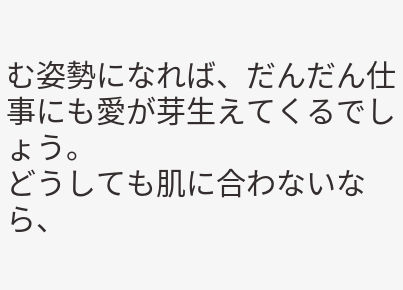む姿勢になれば、だんだん仕事にも愛が芽生えてくるでしょう。
どうしても肌に合わないなら、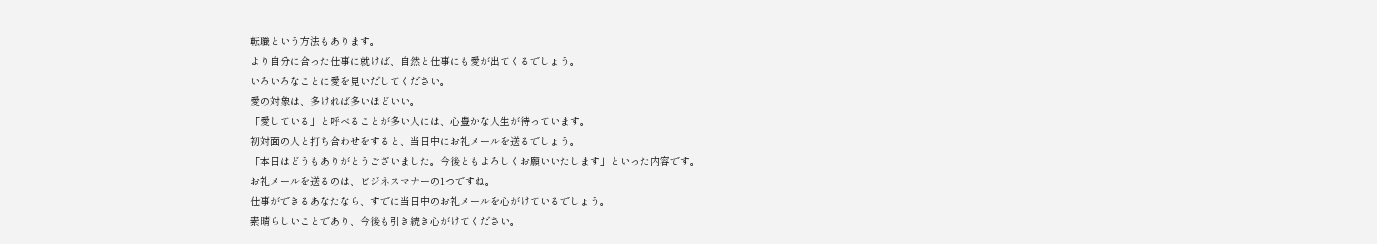転職という方法もあります。
より自分に合った仕事に就けば、自然と仕事にも愛が出てくるでしょう。
いろいろなことに愛を見いだしてください。
愛の対象は、多ければ多いほどいい。
「愛している」と呼べることが多い人には、心豊かな人生が待っています。
初対面の人と打ち合わせをすると、当日中にお礼メールを送るでしょう。
「本日はどうもありがとうございました。今後ともよろしくお願いいたします」といった内容です。
お礼メールを送るのは、ビジネスマナーの1つですね。
仕事ができるあなたなら、すでに当日中のお礼メールを心がけているでしょう。
素晴らしいことであり、今後も引き続き心がけてください。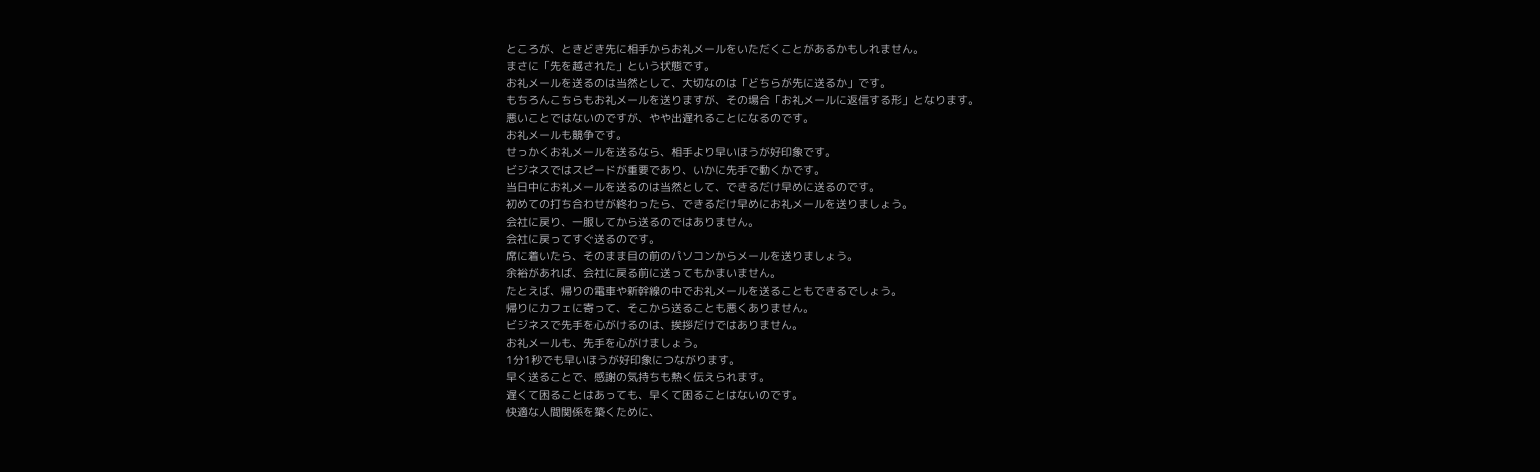ところが、ときどき先に相手からお礼メールをいただくことがあるかもしれません。
まさに「先を越された」という状態です。
お礼メールを送るのは当然として、大切なのは「どちらが先に送るか」です。
もちろんこちらもお礼メールを送りますが、その場合「お礼メールに返信する形」となります。
悪いことではないのですが、やや出遅れることになるのです。
お礼メールも競争です。
せっかくお礼メールを送るなら、相手より早いほうが好印象です。
ビジネスではスピードが重要であり、いかに先手で動くかです。
当日中にお礼メールを送るのは当然として、できるだけ早めに送るのです。
初めての打ち合わせが終わったら、できるだけ早めにお礼メールを送りましょう。
会社に戻り、一服してから送るのではありません。
会社に戻ってすぐ送るのです。
席に着いたら、そのまま目の前のパソコンからメールを送りましょう。
余裕があれば、会社に戻る前に送ってもかまいません。
たとえば、帰りの電車や新幹線の中でお礼メールを送ることもできるでしょう。
帰りにカフェに寄って、そこから送ることも悪くありません。
ビジネスで先手を心がけるのは、挨拶だけではありません。
お礼メールも、先手を心がけましょう。
1分1秒でも早いほうが好印象につながります。
早く送ることで、感謝の気持ちも熱く伝えられます。
遅くて困ることはあっても、早くて困ることはないのです。
快適な人間関係を築くために、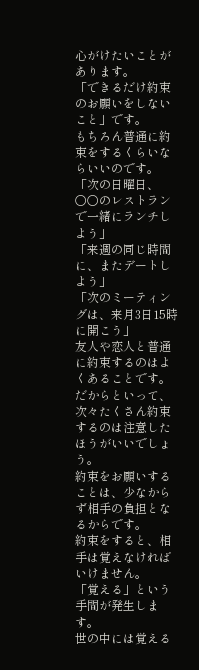心がけたいことがあります。
「できるだけ約束のお願いをしないこと」です。
もちろん普通に約束をするくらいならいいのです。
「次の日曜日、○○のレストランで一緒にランチしよう」
「来週の同じ時間に、またデートしよう」
「次のミーティングは、来月3日15時に開こう」
友人や恋人と普通に約束するのはよくあることです。
だからといって、次々たくさん約束するのは注意したほうがいいでしょう。
約束をお願いすることは、少なからず相手の負担となるからです。
約束をすると、相手は覚えなければいけません。
「覚える」という手間が発生します。
世の中には覚える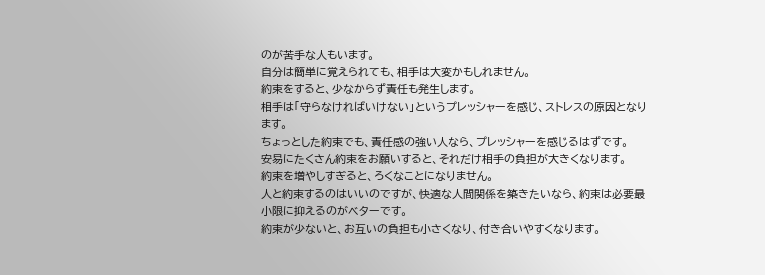のが苦手な人もいます。
自分は簡単に覚えられても、相手は大変かもしれません。
約束をすると、少なからず責任も発生します。
相手は「守らなければいけない」というプレッシャーを感じ、ストレスの原因となります。
ちょっとした約束でも、責任感の強い人なら、プレッシャーを感じるはずです。
安易にたくさん約束をお願いすると、それだけ相手の負担が大きくなります。
約束を増やしすぎると、ろくなことになりません。
人と約束するのはいいのですが、快適な人間関係を築きたいなら、約束は必要最小限に抑えるのがベターです。
約束が少ないと、お互いの負担も小さくなり、付き合いやすくなります。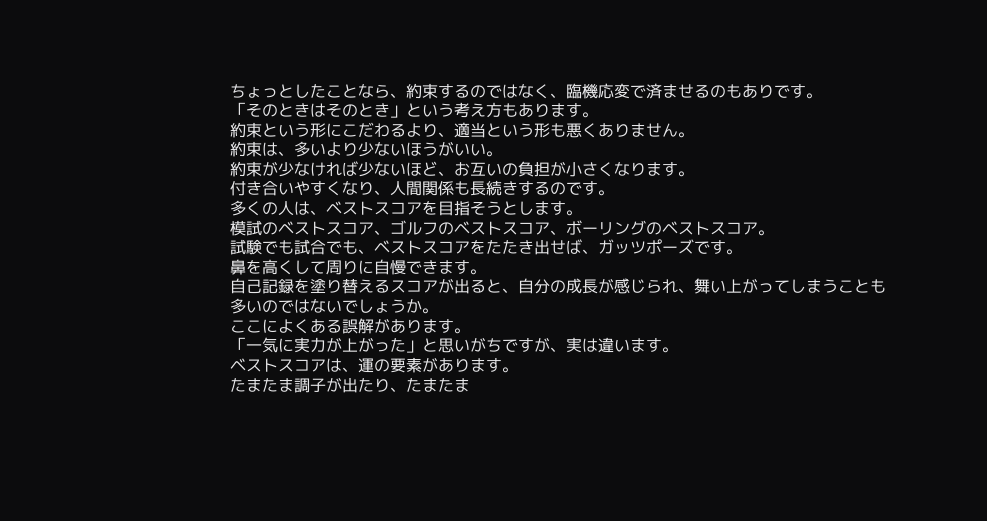ちょっとしたことなら、約束するのではなく、臨機応変で済ませるのもありです。
「そのときはそのとき」という考え方もあります。
約束という形にこだわるより、適当という形も悪くありません。
約束は、多いより少ないほうがいい。
約束が少なければ少ないほど、お互いの負担が小さくなります。
付き合いやすくなり、人間関係も長続きするのです。
多くの人は、ベストスコアを目指そうとします。
模試のベストスコア、ゴルフのベストスコア、ボーリングのベストスコア。
試験でも試合でも、ベストスコアをたたき出せば、ガッツポーズです。
鼻を高くして周りに自慢できます。
自己記録を塗り替えるスコアが出ると、自分の成長が感じられ、舞い上がってしまうことも多いのではないでしょうか。
ここによくある誤解があります。
「一気に実力が上がった」と思いがちですが、実は違います。
ベストスコアは、運の要素があります。
たまたま調子が出たり、たまたま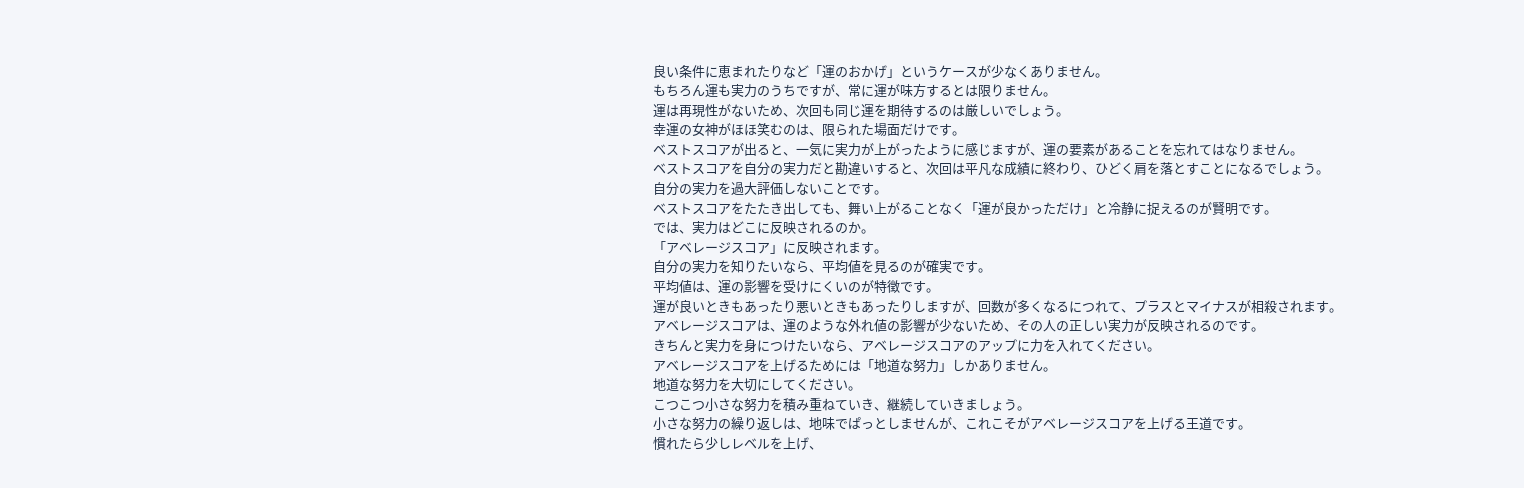良い条件に恵まれたりなど「運のおかげ」というケースが少なくありません。
もちろん運も実力のうちですが、常に運が味方するとは限りません。
運は再現性がないため、次回も同じ運を期待するのは厳しいでしょう。
幸運の女神がほほ笑むのは、限られた場面だけです。
ベストスコアが出ると、一気に実力が上がったように感じますが、運の要素があることを忘れてはなりません。
ベストスコアを自分の実力だと勘違いすると、次回は平凡な成績に終わり、ひどく肩を落とすことになるでしょう。
自分の実力を過大評価しないことです。
ベストスコアをたたき出しても、舞い上がることなく「運が良かっただけ」と冷静に捉えるのが賢明です。
では、実力はどこに反映されるのか。
「アベレージスコア」に反映されます。
自分の実力を知りたいなら、平均値を見るのが確実です。
平均値は、運の影響を受けにくいのが特徴です。
運が良いときもあったり悪いときもあったりしますが、回数が多くなるにつれて、プラスとマイナスが相殺されます。
アベレージスコアは、運のような外れ値の影響が少ないため、その人の正しい実力が反映されるのです。
きちんと実力を身につけたいなら、アベレージスコアのアップに力を入れてください。
アベレージスコアを上げるためには「地道な努力」しかありません。
地道な努力を大切にしてください。
こつこつ小さな努力を積み重ねていき、継続していきましょう。
小さな努力の繰り返しは、地味でぱっとしませんが、これこそがアベレージスコアを上げる王道です。
慣れたら少しレベルを上げ、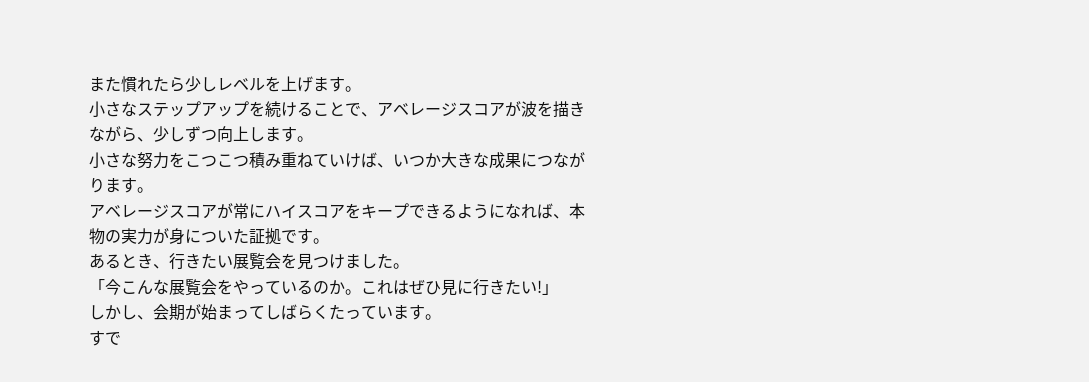また慣れたら少しレベルを上げます。
小さなステップアップを続けることで、アベレージスコアが波を描きながら、少しずつ向上します。
小さな努力をこつこつ積み重ねていけば、いつか大きな成果につながります。
アベレージスコアが常にハイスコアをキープできるようになれば、本物の実力が身についた証拠です。
あるとき、行きたい展覧会を見つけました。
「今こんな展覧会をやっているのか。これはぜひ見に行きたい!」
しかし、会期が始まってしばらくたっています。
すで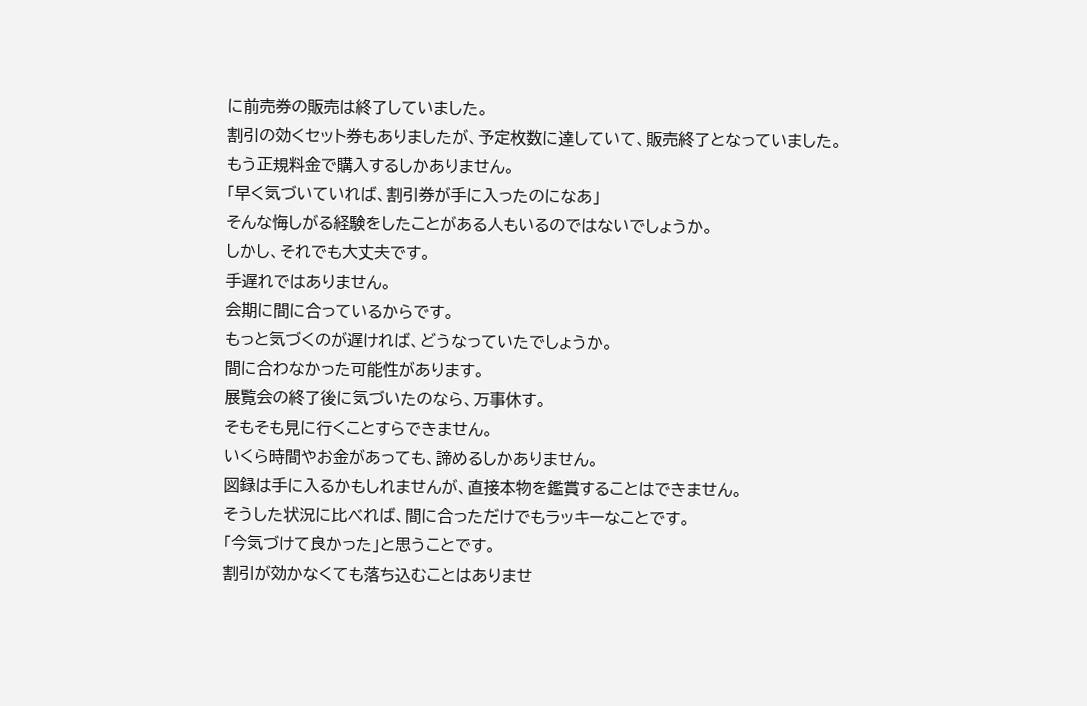に前売券の販売は終了していました。
割引の効くセット券もありましたが、予定枚数に達していて、販売終了となっていました。
もう正規料金で購入するしかありません。
「早く気づいていれば、割引券が手に入ったのになあ」
そんな悔しがる経験をしたことがある人もいるのではないでしょうか。
しかし、それでも大丈夫です。
手遅れではありません。
会期に間に合っているからです。
もっと気づくのが遅ければ、どうなっていたでしょうか。
間に合わなかった可能性があります。
展覧会の終了後に気づいたのなら、万事休す。
そもそも見に行くことすらできません。
いくら時間やお金があっても、諦めるしかありません。
図録は手に入るかもしれませんが、直接本物を鑑賞することはできません。
そうした状況に比べれば、間に合っただけでもラッキーなことです。
「今気づけて良かった」と思うことです。
割引が効かなくても落ち込むことはありませ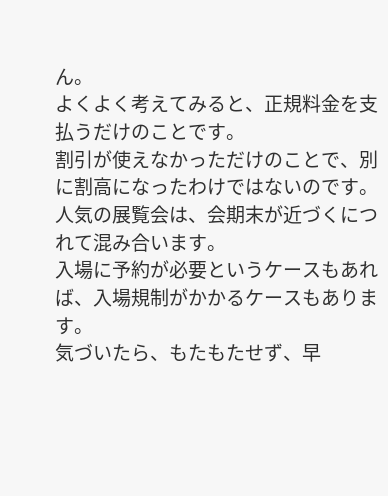ん。
よくよく考えてみると、正規料金を支払うだけのことです。
割引が使えなかっただけのことで、別に割高になったわけではないのです。
人気の展覧会は、会期末が近づくにつれて混み合います。
入場に予約が必要というケースもあれば、入場規制がかかるケースもあります。
気づいたら、もたもたせず、早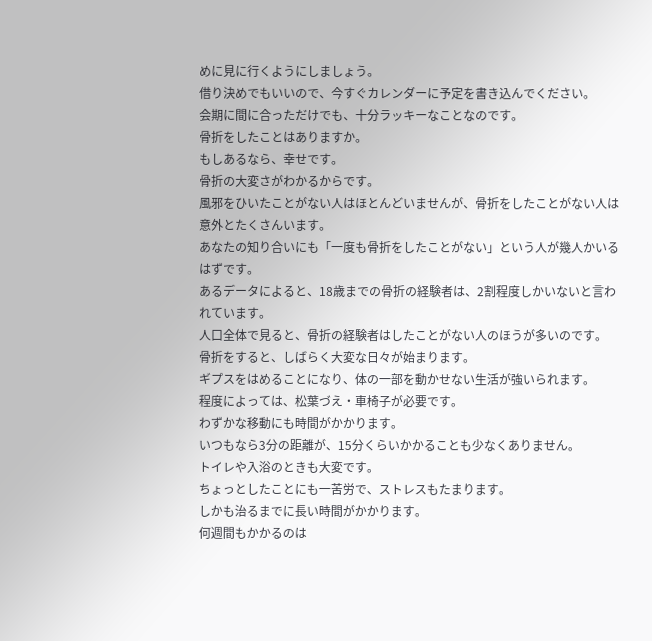めに見に行くようにしましょう。
借り決めでもいいので、今すぐカレンダーに予定を書き込んでください。
会期に間に合っただけでも、十分ラッキーなことなのです。
骨折をしたことはありますか。
もしあるなら、幸せです。
骨折の大変さがわかるからです。
風邪をひいたことがない人はほとんどいませんが、骨折をしたことがない人は意外とたくさんいます。
あなたの知り合いにも「一度も骨折をしたことがない」という人が幾人かいるはずです。
あるデータによると、18歳までの骨折の経験者は、2割程度しかいないと言われています。
人口全体で見ると、骨折の経験者はしたことがない人のほうが多いのです。
骨折をすると、しばらく大変な日々が始まります。
ギプスをはめることになり、体の一部を動かせない生活が強いられます。
程度によっては、松葉づえ・車椅子が必要です。
わずかな移動にも時間がかかります。
いつもなら3分の距離が、15分くらいかかることも少なくありません。
トイレや入浴のときも大変です。
ちょっとしたことにも一苦労で、ストレスもたまります。
しかも治るまでに長い時間がかかります。
何週間もかかるのは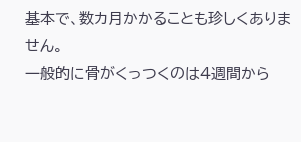基本で、数カ月かかることも珍しくありません。
一般的に骨がくっつくのは4週間から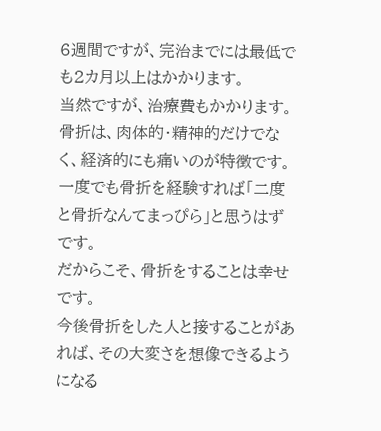6週間ですが、完治までには最低でも2カ月以上はかかります。
当然ですが、治療費もかかります。
骨折は、肉体的・精神的だけでなく、経済的にも痛いのが特徴です。
一度でも骨折を経験すれば「二度と骨折なんてまっぴら」と思うはずです。
だからこそ、骨折をすることは幸せです。
今後骨折をした人と接することがあれば、その大変さを想像できるようになる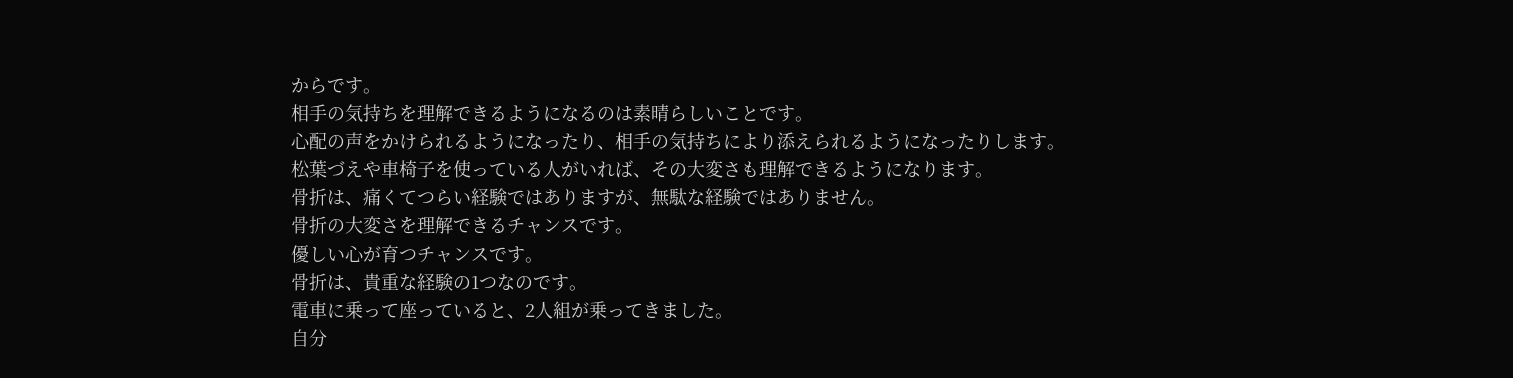からです。
相手の気持ちを理解できるようになるのは素晴らしいことです。
心配の声をかけられるようになったり、相手の気持ちにより添えられるようになったりします。
松葉づえや車椅子を使っている人がいれば、その大変さも理解できるようになります。
骨折は、痛くてつらい経験ではありますが、無駄な経験ではありません。
骨折の大変さを理解できるチャンスです。
優しい心が育つチャンスです。
骨折は、貴重な経験の1つなのです。
電車に乗って座っていると、2人組が乗ってきました。
自分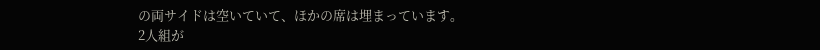の両サイドは空いていて、ほかの席は埋まっています。
2人組が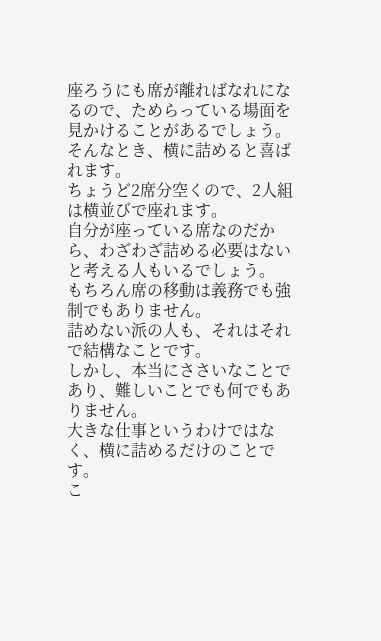座ろうにも席が離ればなれになるので、ためらっている場面を見かけることがあるでしょう。
そんなとき、横に詰めると喜ばれます。
ちょうど2席分空くので、2人組は横並びで座れます。
自分が座っている席なのだから、わざわざ詰める必要はないと考える人もいるでしょう。
もちろん席の移動は義務でも強制でもありません。
詰めない派の人も、それはそれで結構なことです。
しかし、本当にささいなことであり、難しいことでも何でもありません。
大きな仕事というわけではなく、横に詰めるだけのことです。
こ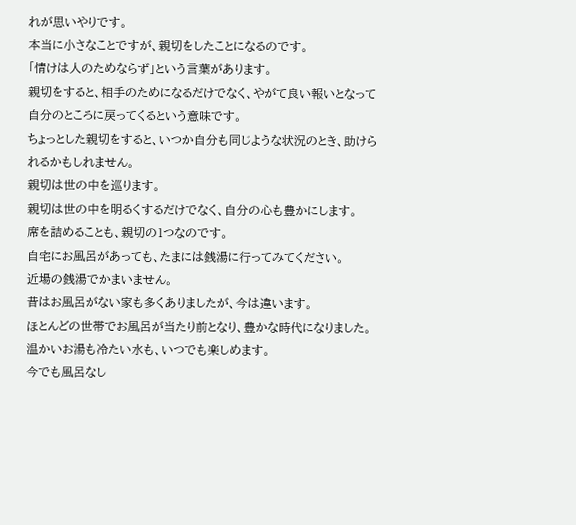れが思いやりです。
本当に小さなことですが、親切をしたことになるのです。
「情けは人のためならず」という言葉があります。
親切をすると、相手のためになるだけでなく、やがて良い報いとなって自分のところに戻ってくるという意味です。
ちょっとした親切をすると、いつか自分も同じような状況のとき、助けられるかもしれません。
親切は世の中を巡ります。
親切は世の中を明るくするだけでなく、自分の心も豊かにします。
席を詰めることも、親切の1つなのです。
自宅にお風呂があっても、たまには銭湯に行ってみてください。
近場の銭湯でかまいません。
昔はお風呂がない家も多くありましたが、今は違います。
ほとんどの世帯でお風呂が当たり前となり、豊かな時代になりました。
温かいお湯も冷たい水も、いつでも楽しめます。
今でも風呂なし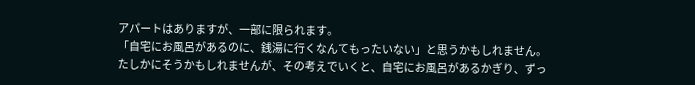アパートはありますが、一部に限られます。
「自宅にお風呂があるのに、銭湯に行くなんてもったいない」と思うかもしれません。
たしかにそうかもしれませんが、その考えでいくと、自宅にお風呂があるかぎり、ずっ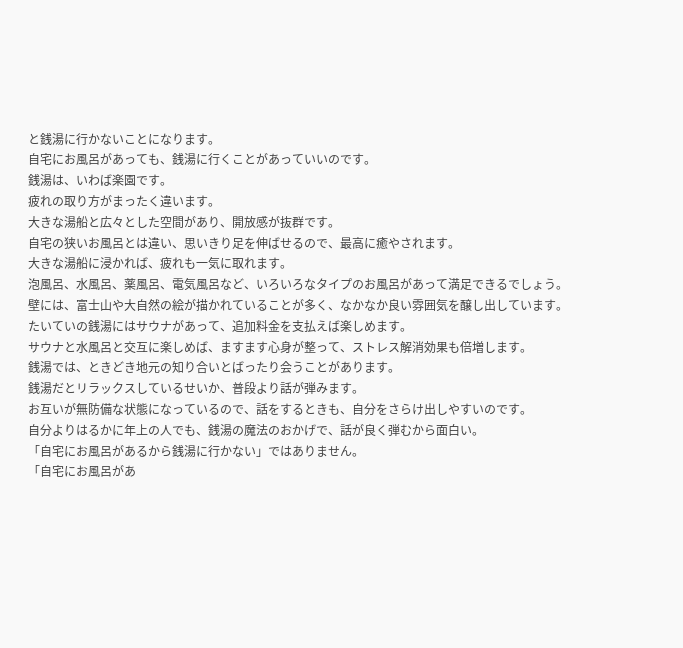と銭湯に行かないことになります。
自宅にお風呂があっても、銭湯に行くことがあっていいのです。
銭湯は、いわば楽園です。
疲れの取り方がまったく違います。
大きな湯船と広々とした空間があり、開放感が抜群です。
自宅の狭いお風呂とは違い、思いきり足を伸ばせるので、最高に癒やされます。
大きな湯船に浸かれば、疲れも一気に取れます。
泡風呂、水風呂、薬風呂、電気風呂など、いろいろなタイプのお風呂があって満足できるでしょう。
壁には、富士山や大自然の絵が描かれていることが多く、なかなか良い雰囲気を醸し出しています。
たいていの銭湯にはサウナがあって、追加料金を支払えば楽しめます。
サウナと水風呂と交互に楽しめば、ますます心身が整って、ストレス解消効果も倍増します。
銭湯では、ときどき地元の知り合いとばったり会うことがあります。
銭湯だとリラックスしているせいか、普段より話が弾みます。
お互いが無防備な状態になっているので、話をするときも、自分をさらけ出しやすいのです。
自分よりはるかに年上の人でも、銭湯の魔法のおかげで、話が良く弾むから面白い。
「自宅にお風呂があるから銭湯に行かない」ではありません。
「自宅にお風呂があ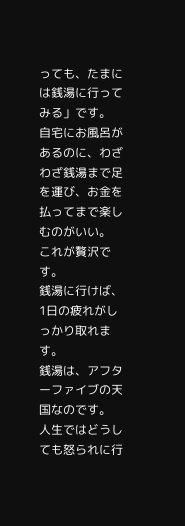っても、たまには銭湯に行ってみる」です。
自宅にお風呂があるのに、わざわざ銭湯まで足を運び、お金を払ってまで楽しむのがいい。
これが贅沢です。
銭湯に行けば、1日の疲れがしっかり取れます。
銭湯は、アフターファイブの天国なのです。
人生ではどうしても怒られに行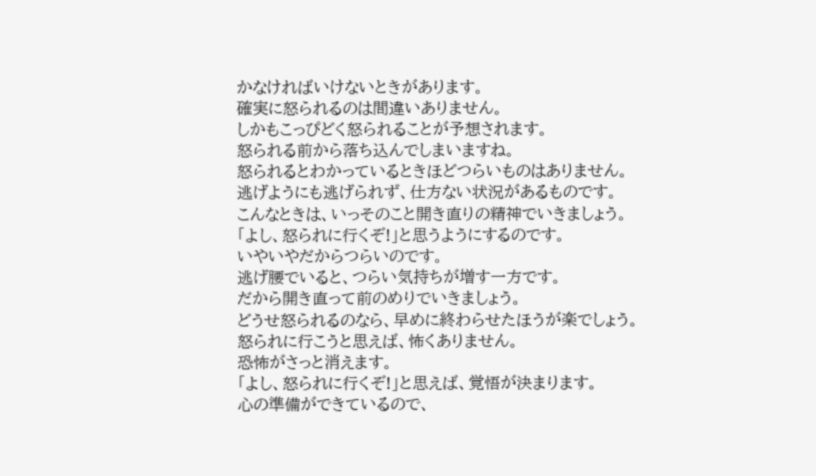かなければいけないときがあります。
確実に怒られるのは間違いありません。
しかもこっぴどく怒られることが予想されます。
怒られる前から落ち込んでしまいますね。
怒られるとわかっているときほどつらいものはありません。
逃げようにも逃げられず、仕方ない状況があるものです。
こんなときは、いっそのこと開き直りの精神でいきましょう。
「よし、怒られに行くぞ!」と思うようにするのです。
いやいやだからつらいのです。
逃げ腰でいると、つらい気持ちが増す一方です。
だから開き直って前のめりでいきましょう。
どうせ怒られるのなら、早めに終わらせたほうが楽でしょう。
怒られに行こうと思えば、怖くありません。
恐怖がさっと消えます。
「よし、怒られに行くぞ!」と思えば、覚悟が決まります。
心の準備ができているので、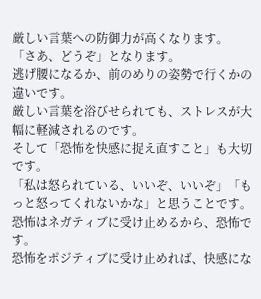厳しい言葉への防御力が高くなります。
「さあ、どうぞ」となります。
逃げ腰になるか、前のめりの姿勢で行くかの違いです。
厳しい言葉を浴びせられても、ストレスが大幅に軽減されるのです。
そして「恐怖を快感に捉え直すこと」も大切です。
「私は怒られている、いいぞ、いいぞ」「もっと怒ってくれないかな」と思うことです。
恐怖はネガティブに受け止めるから、恐怖です。
恐怖をポジティブに受け止めれば、快感にな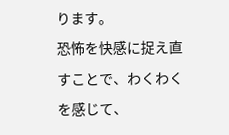ります。
恐怖を快感に捉え直すことで、わくわくを感じて、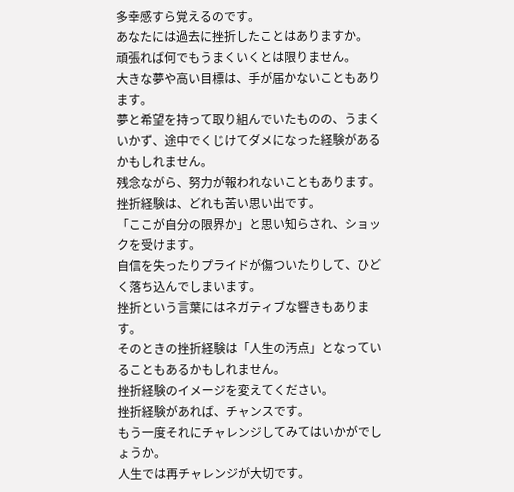多幸感すら覚えるのです。
あなたには過去に挫折したことはありますか。
頑張れば何でもうまくいくとは限りません。
大きな夢や高い目標は、手が届かないこともあります。
夢と希望を持って取り組んでいたものの、うまくいかず、途中でくじけてダメになった経験があるかもしれません。
残念ながら、努力が報われないこともあります。
挫折経験は、どれも苦い思い出です。
「ここが自分の限界か」と思い知らされ、ショックを受けます。
自信を失ったりプライドが傷ついたりして、ひどく落ち込んでしまいます。
挫折という言葉にはネガティブな響きもあります。
そのときの挫折経験は「人生の汚点」となっていることもあるかもしれません。
挫折経験のイメージを変えてください。
挫折経験があれば、チャンスです。
もう一度それにチャレンジしてみてはいかがでしょうか。
人生では再チャレンジが大切です。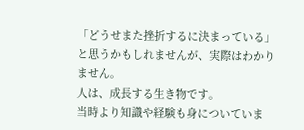「どうせまた挫折するに決まっている」と思うかもしれませんが、実際はわかりません。
人は、成長する生き物です。
当時より知識や経験も身についていま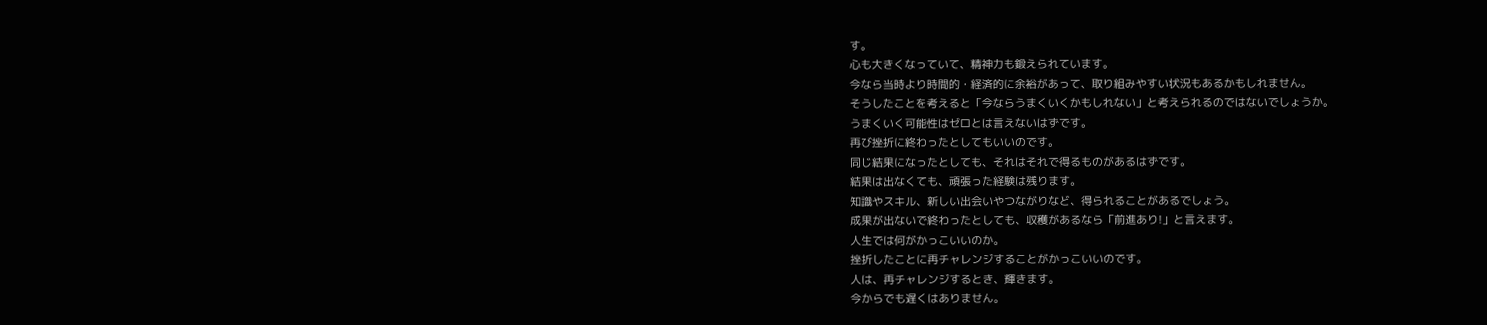す。
心も大きくなっていて、精神力も鍛えられています。
今なら当時より時間的・経済的に余裕があって、取り組みやすい状況もあるかもしれません。
そうしたことを考えると「今ならうまくいくかもしれない」と考えられるのではないでしょうか。
うまくいく可能性はゼロとは言えないはずです。
再び挫折に終わったとしてもいいのです。
同じ結果になったとしても、それはそれで得るものがあるはずです。
結果は出なくても、頑張った経験は残ります。
知識やスキル、新しい出会いやつながりなど、得られることがあるでしょう。
成果が出ないで終わったとしても、収穫があるなら「前進あり!」と言えます。
人生では何がかっこいいのか。
挫折したことに再チャレンジすることがかっこいいのです。
人は、再チャレンジするとき、輝きます。
今からでも遅くはありません。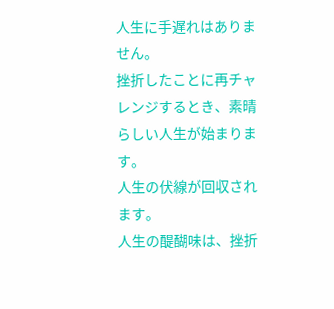人生に手遅れはありません。
挫折したことに再チャレンジするとき、素晴らしい人生が始まります。
人生の伏線が回収されます。
人生の醍醐味は、挫折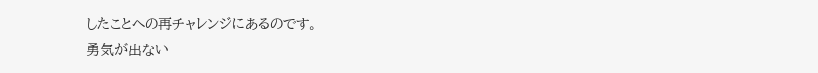したことへの再チャレンジにあるのです。
勇気が出ない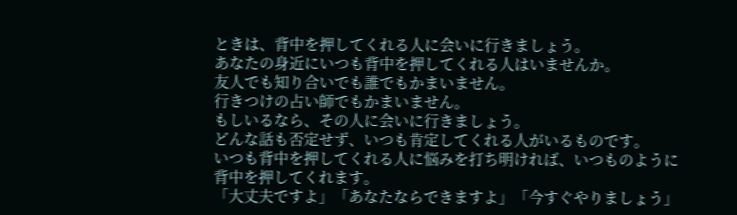ときは、背中を押してくれる人に会いに行きましょう。
あなたの身近にいつも背中を押してくれる人はいませんか。
友人でも知り合いでも誰でもかまいません。
行きつけの占い師でもかまいません。
もしいるなら、その人に会いに行きましょう。
どんな話も否定せず、いつも肯定してくれる人がいるものです。
いつも背中を押してくれる人に悩みを打ち明ければ、いつものように背中を押してくれます。
「大丈夫ですよ」「あなたならできますよ」「今すぐやりましょう」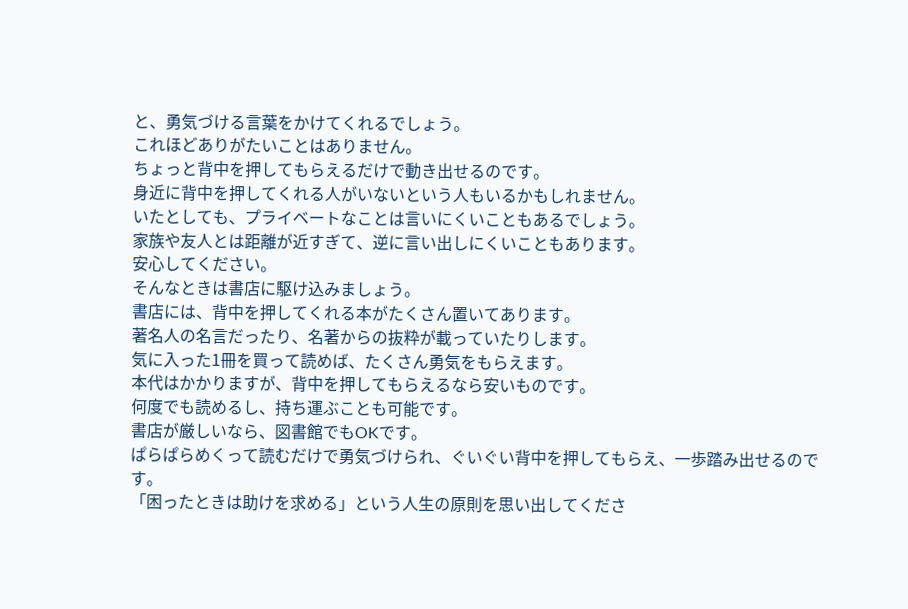と、勇気づける言葉をかけてくれるでしょう。
これほどありがたいことはありません。
ちょっと背中を押してもらえるだけで動き出せるのです。
身近に背中を押してくれる人がいないという人もいるかもしれません。
いたとしても、プライベートなことは言いにくいこともあるでしょう。
家族や友人とは距離が近すぎて、逆に言い出しにくいこともあります。
安心してください。
そんなときは書店に駆け込みましょう。
書店には、背中を押してくれる本がたくさん置いてあります。
著名人の名言だったり、名著からの抜粋が載っていたりします。
気に入った1冊を買って読めば、たくさん勇気をもらえます。
本代はかかりますが、背中を押してもらえるなら安いものです。
何度でも読めるし、持ち運ぶことも可能です。
書店が厳しいなら、図書館でもOKです。
ぱらぱらめくって読むだけで勇気づけられ、ぐいぐい背中を押してもらえ、一歩踏み出せるのです。
「困ったときは助けを求める」という人生の原則を思い出してくださ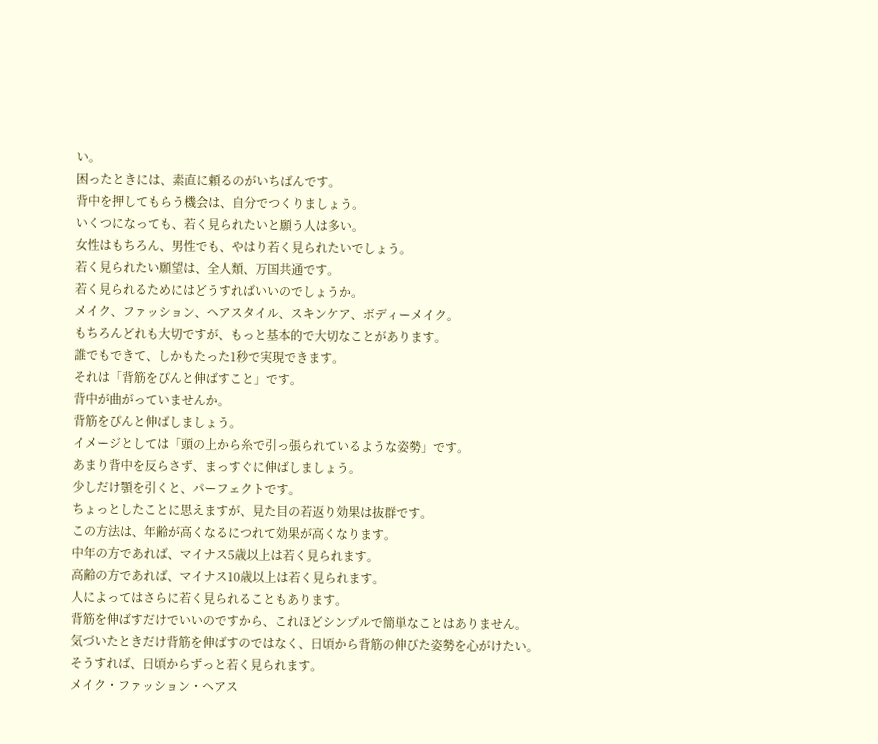い。
困ったときには、素直に頼るのがいちばんです。
背中を押してもらう機会は、自分でつくりましょう。
いくつになっても、若く見られたいと願う人は多い。
女性はもちろん、男性でも、やはり若く見られたいでしょう。
若く見られたい願望は、全人類、万国共通です。
若く見られるためにはどうすればいいのでしょうか。
メイク、ファッション、ヘアスタイル、スキンケア、ボディーメイク。
もちろんどれも大切ですが、もっと基本的で大切なことがあります。
誰でもできて、しかもたった1秒で実現できます。
それは「背筋をぴんと伸ばすこと」です。
背中が曲がっていませんか。
背筋をぴんと伸ばしましょう。
イメージとしては「頭の上から糸で引っ張られているような姿勢」です。
あまり背中を反らさず、まっすぐに伸ばしましょう。
少しだけ顎を引くと、パーフェクトです。
ちょっとしたことに思えますが、見た目の若返り効果は抜群です。
この方法は、年齢が高くなるにつれて効果が高くなります。
中年の方であれば、マイナス5歳以上は若く見られます。
高齢の方であれば、マイナス10歳以上は若く見られます。
人によってはさらに若く見られることもあります。
背筋を伸ばすだけでいいのですから、これほどシンプルで簡単なことはありません。
気づいたときだけ背筋を伸ばすのではなく、日頃から背筋の伸びた姿勢を心がけたい。
そうすれば、日頃からずっと若く見られます。
メイク・ファッション・ヘアス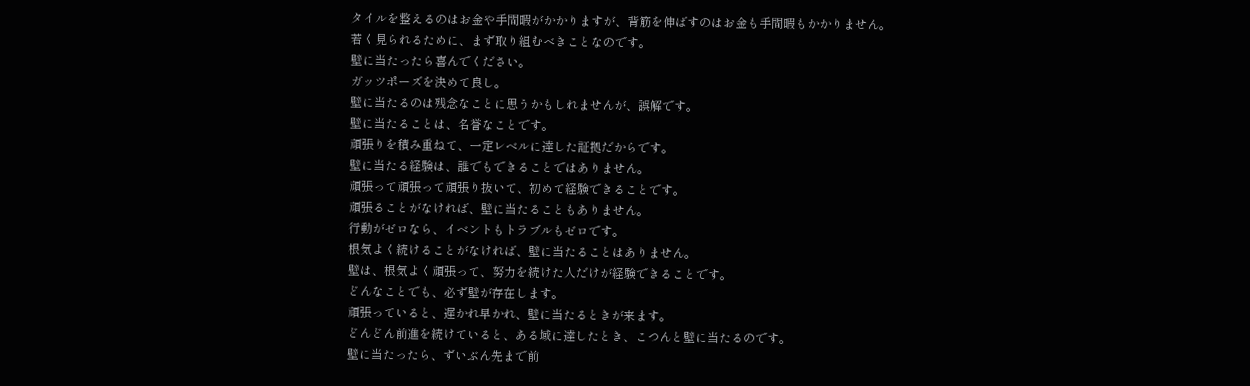タイルを整えるのはお金や手間暇がかかりますが、背筋を伸ばすのはお金も手間暇もかかりません。
若く見られるために、まず取り組むべきことなのです。
壁に当たったら喜んでください。
ガッツポーズを決めて良し。
壁に当たるのは残念なことに思うかもしれませんが、誤解です。
壁に当たることは、名誉なことです。
頑張りを積み重ねて、一定レベルに達した証拠だからです。
壁に当たる経験は、誰でもできることではありません。
頑張って頑張って頑張り抜いて、初めて経験できることです。
頑張ることがなければ、壁に当たることもありません。
行動がゼロなら、イベントもトラブルもゼロです。
根気よく続けることがなければ、壁に当たることはありません。
壁は、根気よく頑張って、努力を続けた人だけが経験できることです。
どんなことでも、必ず壁が存在します。
頑張っていると、遅かれ早かれ、壁に当たるときが来ます。
どんどん前進を続けていると、ある域に達したとき、こつんと壁に当たるのです。
壁に当たったら、ずいぶん先まで前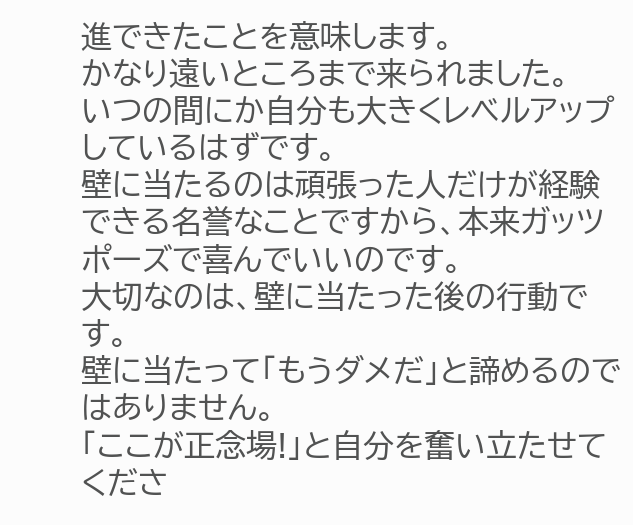進できたことを意味します。
かなり遠いところまで来られました。
いつの間にか自分も大きくレベルアップしているはずです。
壁に当たるのは頑張った人だけが経験できる名誉なことですから、本来ガッツポーズで喜んでいいのです。
大切なのは、壁に当たった後の行動です。
壁に当たって「もうダメだ」と諦めるのではありません。
「ここが正念場!」と自分を奮い立たせてくださ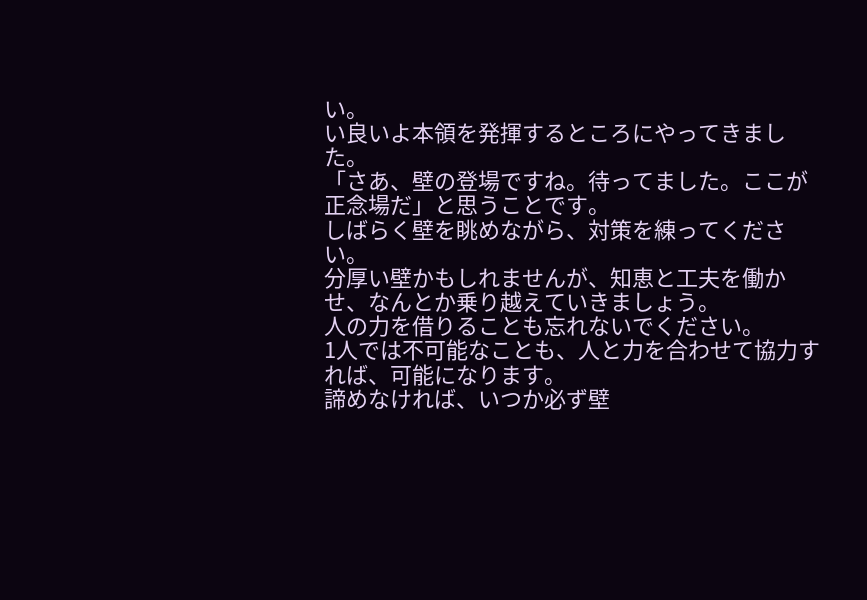い。
い良いよ本領を発揮するところにやってきました。
「さあ、壁の登場ですね。待ってました。ここが正念場だ」と思うことです。
しばらく壁を眺めながら、対策を練ってください。
分厚い壁かもしれませんが、知恵と工夫を働かせ、なんとか乗り越えていきましょう。
人の力を借りることも忘れないでください。
1人では不可能なことも、人と力を合わせて協力すれば、可能になります。
諦めなければ、いつか必ず壁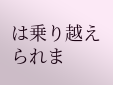は乗り越えられま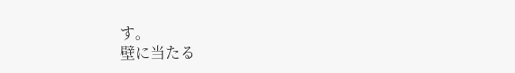す。
壁に当たる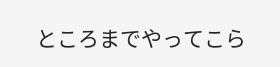ところまでやってこら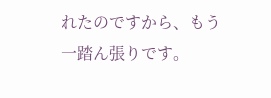れたのですから、もう一踏ん張りです。